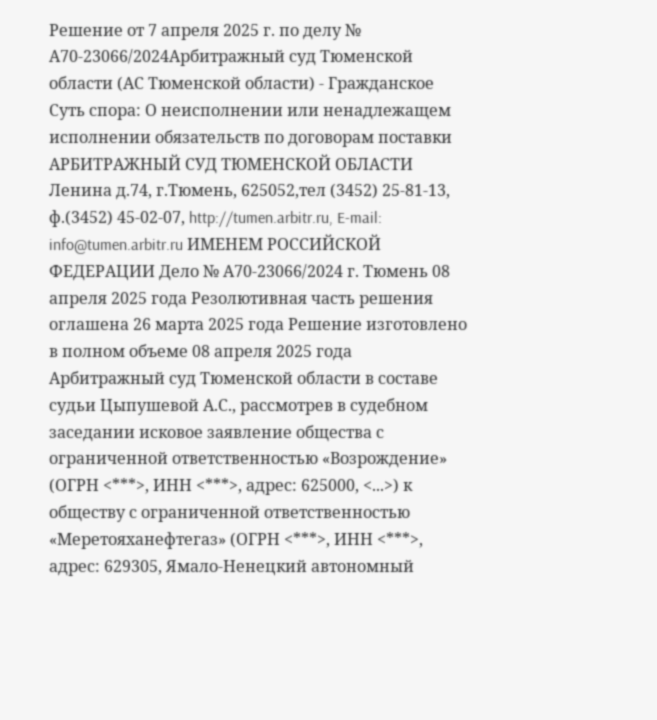Решение от 7 апреля 2025 г. по делу № А70-23066/2024Арбитражный суд Тюменской области (АС Тюменской области) - Гражданское Суть спора: О неисполнении или ненадлежащем исполнении обязательств по договорам поставки АРБИТРАЖНЫЙ СУД ТЮМЕНСКОЙ ОБЛАСТИ Ленина д.74, г.Тюмень, 625052,тел (3452) 25-81-13, ф.(3452) 45-02-07, http://tumen.arbitr.ru, E-mail: info@tumen.arbitr.ru ИМЕНЕМ РОССИЙСКОЙ ФЕДЕРАЦИИ Дело № А70-23066/2024 г. Тюмень 08 апреля 2025 года Резолютивная часть решения оглашена 26 марта 2025 года Решение изготовлено в полном объеме 08 апреля 2025 года Арбитражный суд Тюменской области в составе судьи Цыпушевой А.С., рассмотрев в судебном заседании исковое заявление общества с ограниченной ответственностью «Возрождение» (ОГРН <***>, ИНН <***>, адрес: 625000, <...>) к обществу с ограниченной ответственностью «Меретояханефтегаз» (ОГРН <***>, ИНН <***>, адрес: 629305, Ямало-Ненецкий автономный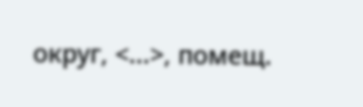округ, <...>, помещ.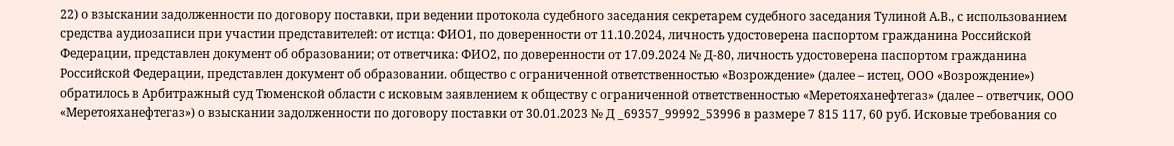22) о взыскании задолженности по договору поставки, при ведении протокола судебного заседания секретарем судебного заседания Тулиной А.В., с использованием средства аудиозаписи при участии представителей: от истца: ФИО1, по доверенности от 11.10.2024, личность удостоверена паспортом гражданина Российской Федерации, представлен документ об образовании; от ответчика: ФИО2, по доверенности от 17.09.2024 № Д-80, личность удостоверена паспортом гражданина Российской Федерации, представлен документ об образовании. общество с ограниченной ответственностью «Возрождение» (далее – истец, ООО «Возрождение») обратилось в Арбитражный суд Тюменской области с исковым заявлением к обществу с ограниченной ответственностью «Меретояханефтегаз» (далее – ответчик, ООО «Меретояханефтегаз») о взыскании задолженности по договору поставки от 30.01.2023 № Д _69357_99992_53996 в размере 7 815 117, 60 руб. Исковые требования со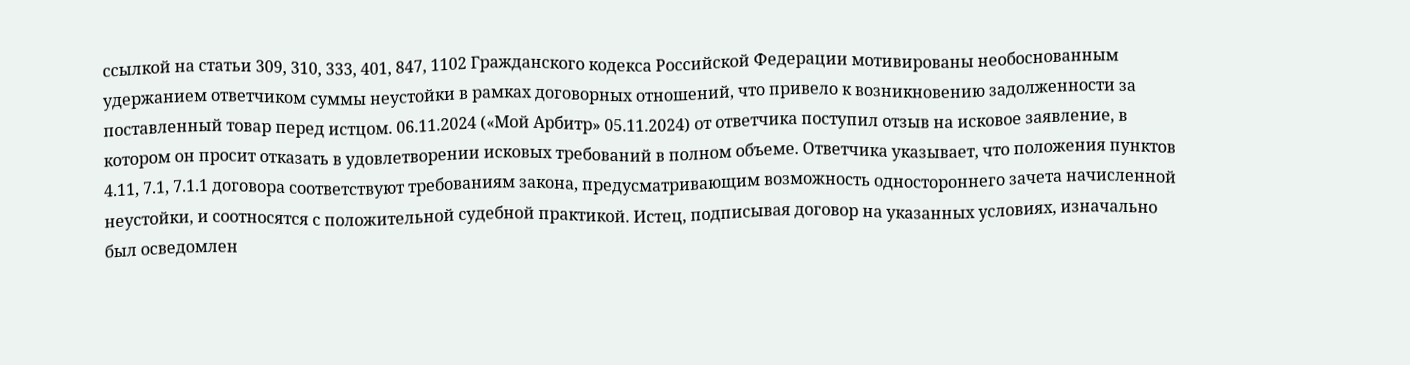ссылкой на статьи 309, 310, 333, 401, 847, 1102 Гражданского кодекса Российской Федерации мотивированы необоснованным удержанием ответчиком суммы неустойки в рамках договорных отношений, что привело к возникновению задолженности за поставленный товар перед истцом. 06.11.2024 («Мой Арбитр» 05.11.2024) от ответчика поступил отзыв на исковое заявление, в котором он просит отказать в удовлетворении исковых требований в полном объеме. Ответчика указывает, что положения пунктов 4.11, 7.1, 7.1.1 договора соответствуют требованиям закона, предусматривающим возможность одностороннего зачета начисленной неустойки, и соотносятся с положительной судебной практикой. Истец, подписывая договор на указанных условиях, изначально был осведомлен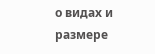о видах и размере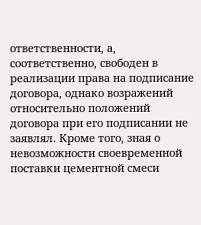ответственности, а, соответственно, свободен в реализации права на подписание договора, однако возражений относительно положений договора при его подписании не заявлял. Кроме того, зная о невозможности своевременной поставки цементной смеси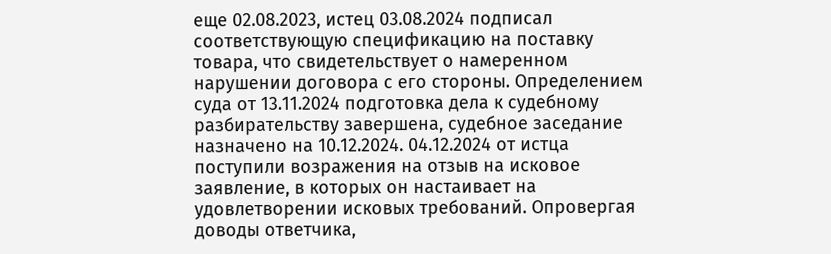еще 02.08.2023, истец 03.08.2024 подписал соответствующую спецификацию на поставку товара, что свидетельствует о намеренном нарушении договора с его стороны. Определением суда от 13.11.2024 подготовка дела к судебному разбирательству завершена, судебное заседание назначено на 10.12.2024. 04.12.2024 от истца поступили возражения на отзыв на исковое заявление, в которых он настаивает на удовлетворении исковых требований. Опровергая доводы ответчика,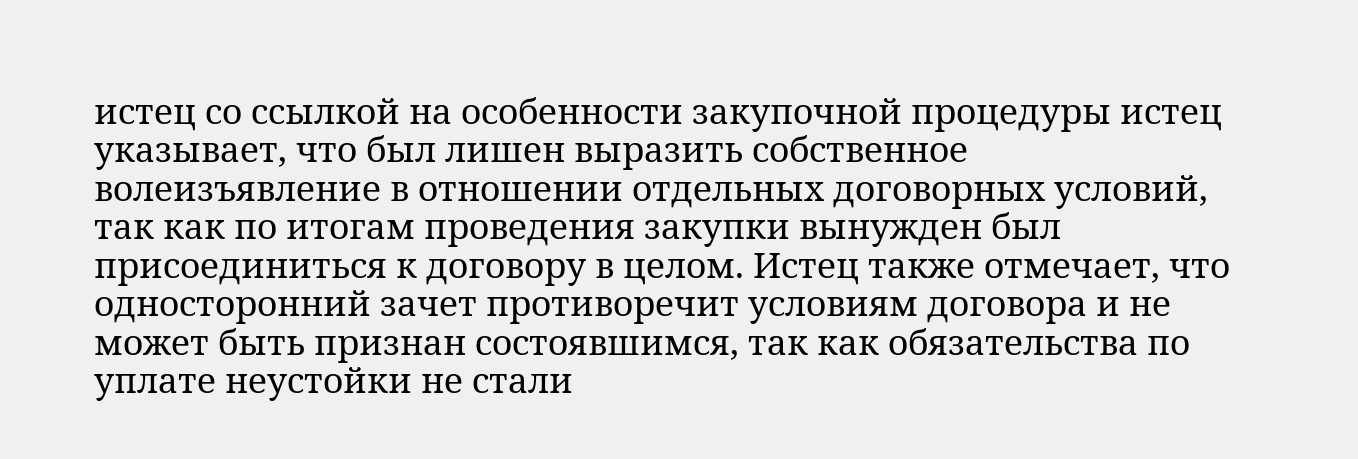истец со ссылкой на особенности закупочной процедуры истец указывает, что был лишен выразить собственное волеизъявление в отношении отдельных договорных условий, так как по итогам проведения закупки вынужден был присоединиться к договору в целом. Истец также отмечает, что односторонний зачет противоречит условиям договора и не может быть признан состоявшимся, так как обязательства по уплате неустойки не стали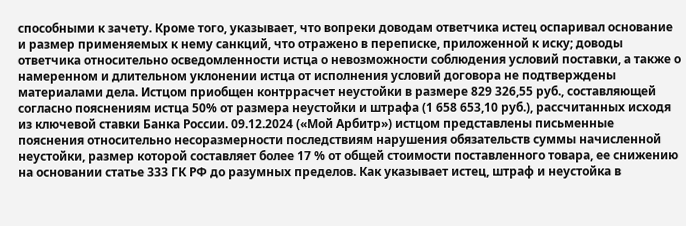способными к зачету. Кроме того, указывает, что вопреки доводам ответчика истец оспаривал основание и размер применяемых к нему санкций, что отражено в переписке, приложенной к иску; доводы ответчика относительно осведомленности истца о невозможности соблюдения условий поставки, а также о намеренном и длительном уклонении истца от исполнения условий договора не подтверждены материалами дела. Истцом приобщен контррасчет неустойки в размере 829 326,55 руб., составляющей согласно пояснениям истца 50% от размера неустойки и штрафа (1 658 653,10 руб.), рассчитанных исходя из ключевой ставки Банка России. 09.12.2024 («Мой Арбитр») истцом представлены письменные пояснения относительно несоразмерности последствиям нарушения обязательств суммы начисленной неустойки, размер которой составляет более 17 % от общей стоимости поставленного товара, ее снижению на основании статье 333 ГК РФ до разумных пределов. Как указывает истец, штраф и неустойка в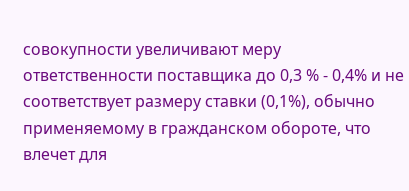совокупности увеличивают меру ответственности поставщика до 0,3 % - 0,4% и не соответствует размеру ставки (0,1%), обычно применяемому в гражданском обороте, что влечет для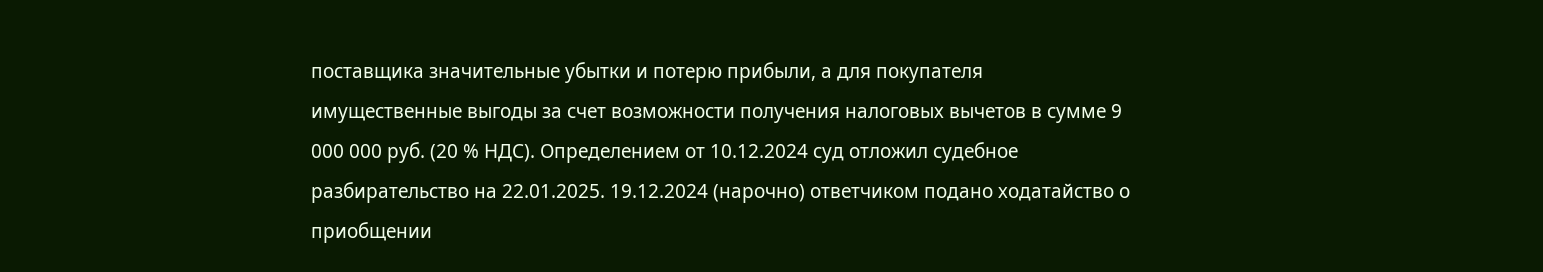поставщика значительные убытки и потерю прибыли, а для покупателя имущественные выгоды за счет возможности получения налоговых вычетов в сумме 9 000 000 руб. (20 % НДС). Определением от 10.12.2024 суд отложил судебное разбирательство на 22.01.2025. 19.12.2024 (нарочно) ответчиком подано ходатайство о приобщении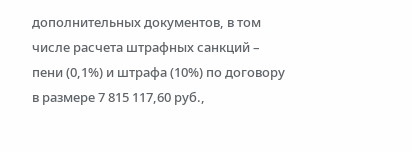дополнительных документов, в том числе расчета штрафных санкций – пени (0,1%) и штрафа (10%) по договору в размере 7 815 117,60 руб.,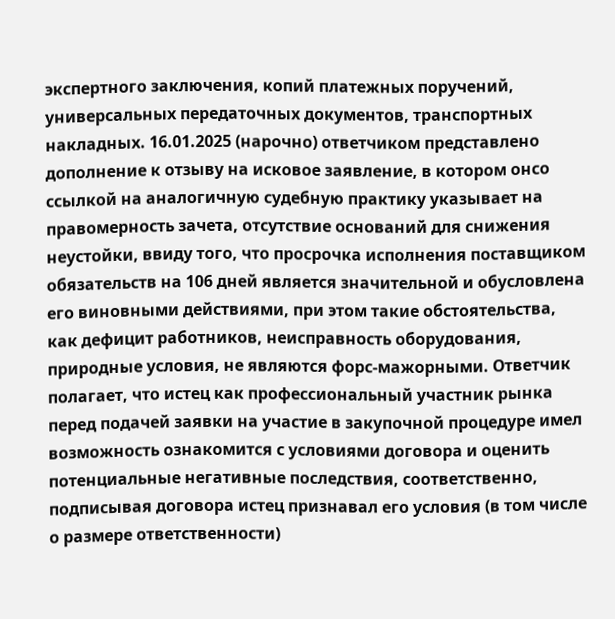экспертного заключения, копий платежных поручений, универсальных передаточных документов, транспортных накладных. 16.01.2025 (нарочно) ответчиком представлено дополнение к отзыву на исковое заявление, в котором онсо ссылкой на аналогичную судебную практику указывает на правомерность зачета, отсутствие оснований для снижения неустойки, ввиду того, что просрочка исполнения поставщиком обязательств на 106 дней является значительной и обусловлена его виновными действиями, при этом такие обстоятельства, как дефицит работников, неисправность оборудования, природные условия, не являются форс-мажорными. Ответчик полагает, что истец как профессиональный участник рынка перед подачей заявки на участие в закупочной процедуре имел возможность ознакомится с условиями договора и оценить потенциальные негативные последствия, соответственно, подписывая договора истец признавал его условия (в том числе о размере ответственности)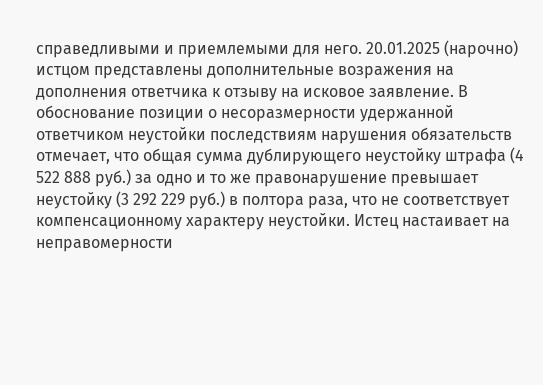справедливыми и приемлемыми для него. 20.01.2025 (нарочно) истцом представлены дополнительные возражения на дополнения ответчика к отзыву на исковое заявление. В обоснование позиции о несоразмерности удержанной ответчиком неустойки последствиям нарушения обязательств отмечает, что общая сумма дублирующего неустойку штрафа (4 522 888 руб.) за одно и то же правонарушение превышает неустойку (3 292 229 руб.) в полтора раза, что не соответствует компенсационному характеру неустойки. Истец настаивает на неправомерности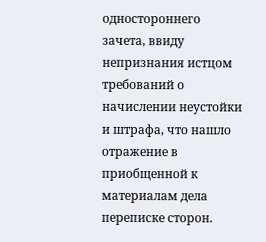одностороннего зачета, ввиду непризнания истцом требований о начислении неустойки и штрафа, что нашло отражение в приобщенной к материалам дела переписке сторон.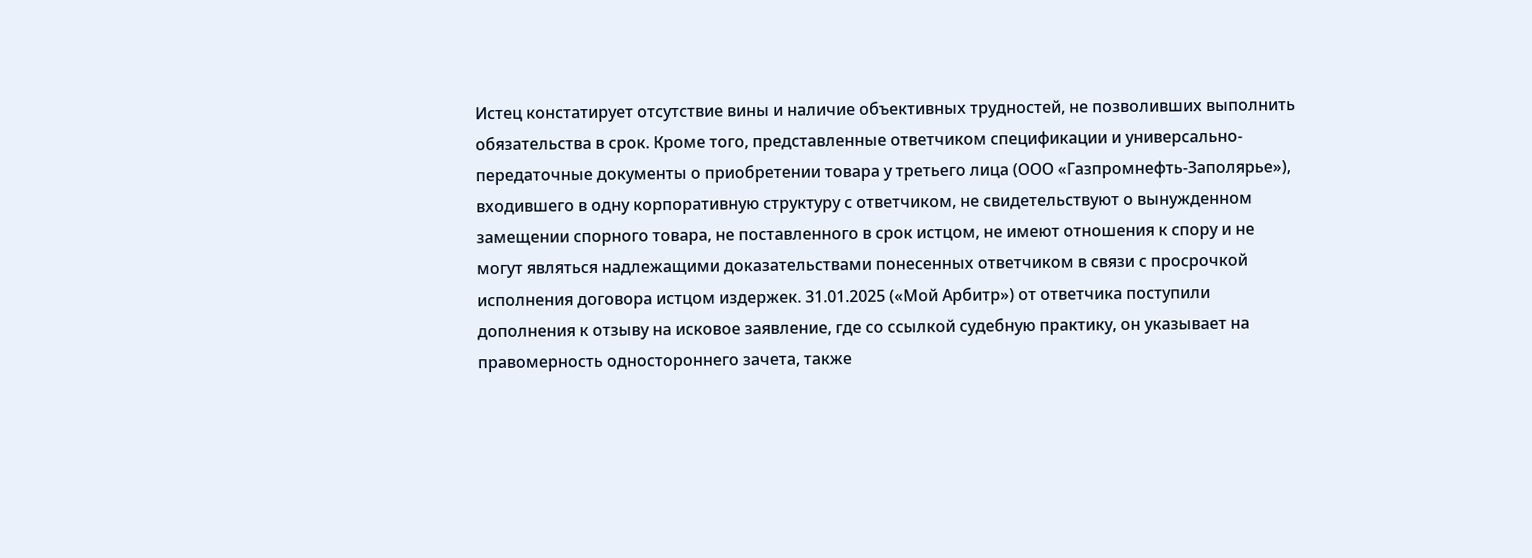Истец констатирует отсутствие вины и наличие объективных трудностей, не позволивших выполнить обязательства в срок. Кроме того, представленные ответчиком спецификации и универсально-передаточные документы о приобретении товара у третьего лица (ООО «Газпромнефть-Заполярье»), входившего в одну корпоративную структуру с ответчиком, не свидетельствуют о вынужденном замещении спорного товара, не поставленного в срок истцом, не имеют отношения к спору и не могут являться надлежащими доказательствами понесенных ответчиком в связи с просрочкой исполнения договора истцом издержек. 31.01.2025 («Мой Арбитр») от ответчика поступили дополнения к отзыву на исковое заявление, где со ссылкой судебную практику, он указывает на правомерность одностороннего зачета, также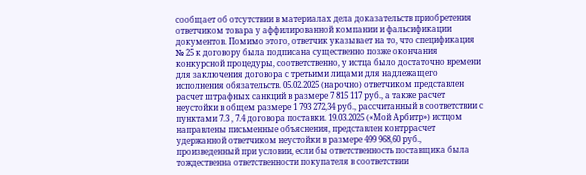сообщает об отсутствии в материалах дела доказательств приобретения ответчиком товара у аффилированной компании и фальсификации документов. Помимо этого, ответчик указывает на то, что спецификация № 25 к договору была подписана существенно позже окончания конкурсной процедуры, соответственно, у истца было достаточно времени для заключения договора с третьими лицами для надлежащего исполнения обязательств. 05.02.2025 (нарочно) ответчиком представлен расчет штрафных санкций в размере 7 815 117 руб., а также расчет неустойки в общем размере 1 793 272,34 руб., рассчитанный в соответствии с пунктами 7.3 , 7.4 договора поставки. 19.03.2025 («Мой Арбитр») истцом направлены письменные объяснения, представлен контррасчет удержанной ответчиком неустойки в размере 499 968,60 руб., произведенный при условии, если бы ответственность поставщика была тождественна ответственности покупателя в соответствии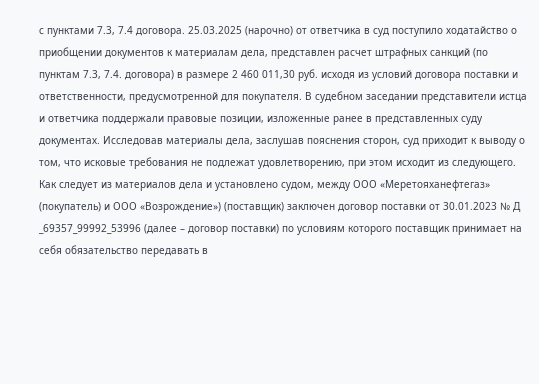с пунктами 7.3, 7.4 договора. 25.03.2025 (нарочно) от ответчика в суд поступило ходатайство о приобщении документов к материалам дела, представлен расчет штрафных санкций (по пунктам 7.3, 7.4. договора) в размере 2 460 011,30 руб. исходя из условий договора поставки и ответственности, предусмотренной для покупателя. В судебном заседании представители истца и ответчика поддержали правовые позиции, изложенные ранее в представленных суду документах. Исследовав материалы дела, заслушав пояснения сторон, суд приходит к выводу о том, что исковые требования не подлежат удовлетворению, при этом исходит из следующего. Как следует из материалов дела и установлено судом, между ООО «Меретояханефтегаз» (покупатель) и ООО «Возрождение») (поставщик) заключен договор поставки от 30.01.2023 № Д _69357_99992_53996 (далее – договор поставки) по условиям которого поставщик принимает на себя обязательство передавать в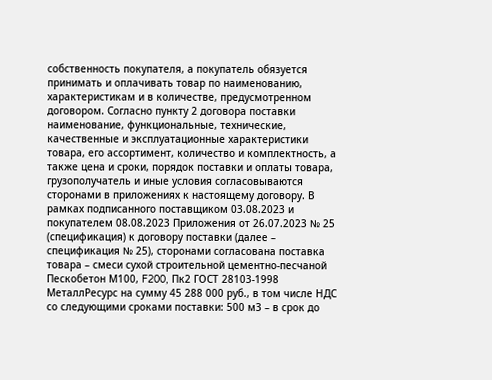собственность покупателя, а покупатель обязуется принимать и оплачивать товар по наименованию, характеристикам и в количестве, предусмотренном договором. Согласно пункту 2 договора поставки наименование, функциональные, технические, качественные и эксплуатационные характеристики товара, его ассортимент, количество и комплектность, а также цена и сроки, порядок поставки и оплаты товара, грузополучатель и иные условия согласовываются сторонами в приложениях к настоящему договору. В рамках подписанного поставщиком 03.08.2023 и покупателем 08.08.2023 Приложения от 26.07.2023 № 25 (спецификация) к договору поставки (далее – спецификация № 25), сторонами согласована поставка товара – смеси сухой строительной цементно-песчаной Пескобетон М100, F200, Пк2 ГОСТ 28103-1998 МеталлРесурс на сумму 45 288 000 руб., в том числе НДС со следующими сроками поставки: 500 м3 – в срок до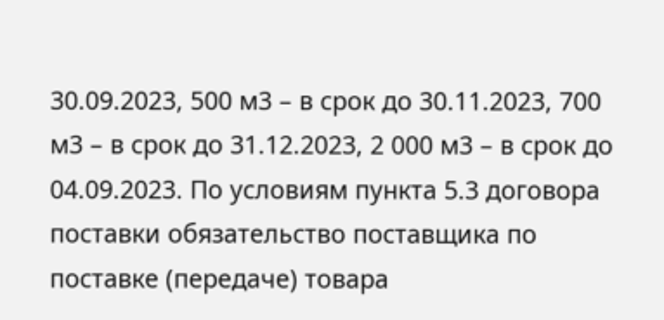30.09.2023, 500 м3 – в срок до 30.11.2023, 700 м3 – в срок до 31.12.2023, 2 000 м3 – в срок до 04.09.2023. По условиям пункта 5.3 договора поставки обязательство поставщика по поставке (передаче) товара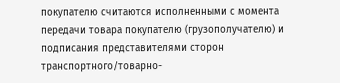покупателю считаются исполненными с момента передачи товара покупателю (грузополучателю) и подписания представителями сторон транспортного/товарно-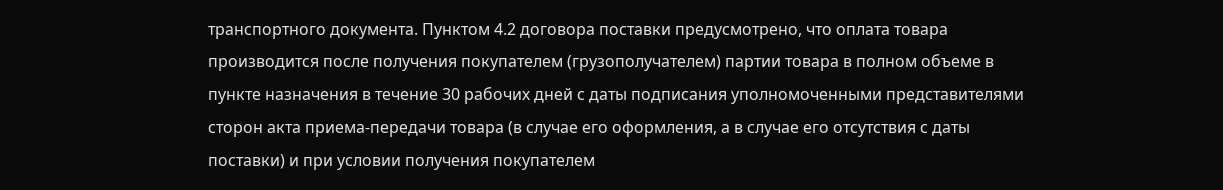транспортного документа. Пунктом 4.2 договора поставки предусмотрено, что оплата товара производится после получения покупателем (грузополучателем) партии товара в полном объеме в пункте назначения в течение 30 рабочих дней с даты подписания уполномоченными представителями сторон акта приема-передачи товара (в случае его оформления, а в случае его отсутствия с даты поставки) и при условии получения покупателем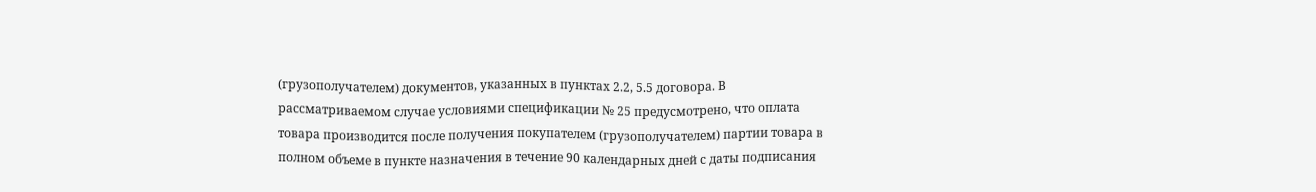(грузополучателем) документов, указанных в пунктах 2.2, 5.5 договора. В рассматриваемом случае условиями спецификации № 25 предусмотрено, что оплата товара производится после получения покупателем (грузополучателем) партии товара в полном объеме в пункте назначения в течение 90 календарных дней с даты подписания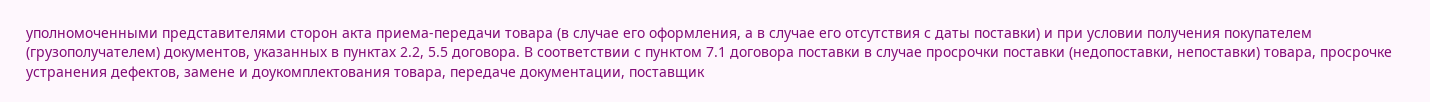уполномоченными представителями сторон акта приема-передачи товара (в случае его оформления, а в случае его отсутствия с даты поставки) и при условии получения покупателем (грузополучателем) документов, указанных в пунктах 2.2, 5.5 договора. В соответствии с пунктом 7.1 договора поставки в случае просрочки поставки (недопоставки, непоставки) товара, просрочке устранения дефектов, замене и доукомплектования товара, передаче документации, поставщик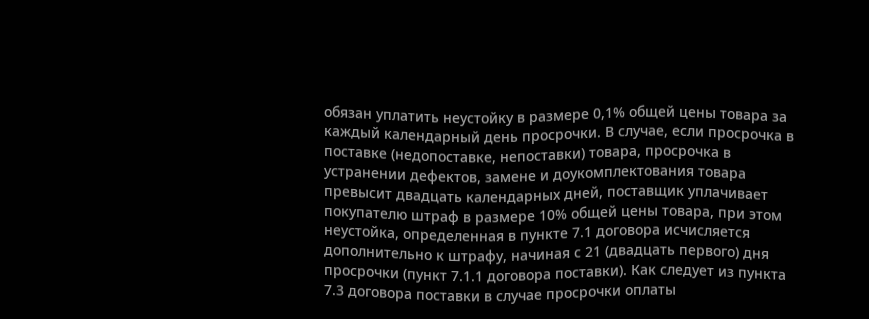обязан уплатить неустойку в размере 0,1% общей цены товара за каждый календарный день просрочки. В случае, если просрочка в поставке (недопоставке, непоставки) товара, просрочка в устранении дефектов, замене и доукомплектования товара превысит двадцать календарных дней, поставщик уплачивает покупателю штраф в размере 10% общей цены товара, при этом неустойка, определенная в пункте 7.1 договора исчисляется дополнительно к штрафу, начиная с 21 (двадцать первого) дня просрочки (пункт 7.1.1 договора поставки). Как следует из пункта 7.3 договора поставки в случае просрочки оплаты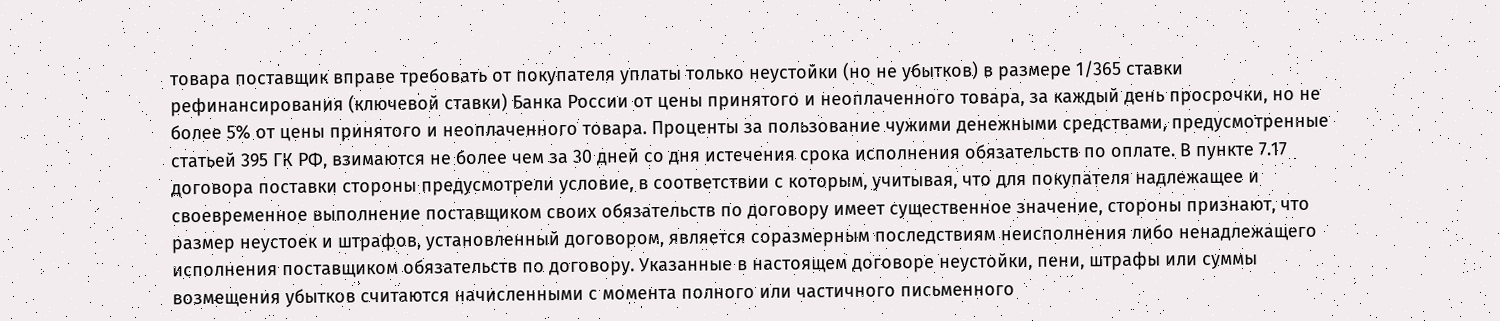товара поставщик вправе требовать от покупателя уплаты только неустойки (но не убытков) в размере 1/365 ставки рефинансирования (ключевой ставки) Банка России от цены принятого и неоплаченного товара, за каждый день просрочки, но не более 5% от цены принятого и неоплаченного товара. Проценты за пользование чужими денежными средствами, предусмотренные статьей 395 ГК РФ, взимаются не более чем за 30 дней со дня истечения срока исполнения обязательств по оплате. В пункте 7.17 договора поставки стороны предусмотрели условие, в соответствии с которым, учитывая, что для покупателя надлежащее и своевременное выполнение поставщиком своих обязательств по договору имеет существенное значение, стороны признают, что размер неустоек и штрафов, установленный договором, является соразмерным последствиям неисполнения либо ненадлежащего исполнения поставщиком обязательств по договору. Указанные в настоящем договоре неустойки, пени, штрафы или суммы возмещения убытков считаются начисленными с момента полного или частичного письменного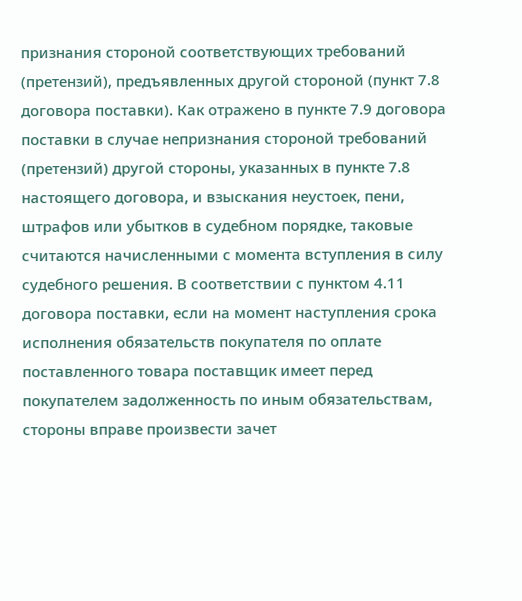признания стороной соответствующих требований (претензий), предъявленных другой стороной (пункт 7.8 договора поставки). Как отражено в пункте 7.9 договора поставки в случае непризнания стороной требований (претензий) другой стороны, указанных в пункте 7.8 настоящего договора, и взыскания неустоек, пени, штрафов или убытков в судебном порядке, таковые считаются начисленными с момента вступления в силу судебного решения. В соответствии с пунктом 4.11 договора поставки, если на момент наступления срока исполнения обязательств покупателя по оплате поставленного товара поставщик имеет перед покупателем задолженность по иным обязательствам, стороны вправе произвести зачет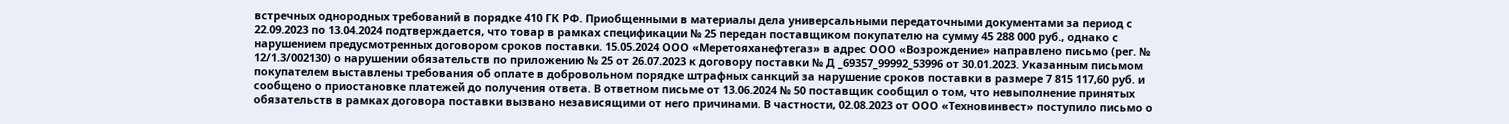встречных однородных требований в порядке 410 ГК РФ. Приобщенными в материалы дела универсальными передаточными документами за период с 22.09.2023 по 13.04.2024 подтверждается, что товар в рамках спецификации № 25 передан поставщиком покупателю на сумму 45 288 000 руб., однако с нарушением предусмотренных договором сроков поставки. 15.05.2024 ООО «Меретояханефтегаз» в адрес ООО «Возрождение» направлено письмо (рег. № 12/1.3/002130) о нарушении обязательств по приложению № 25 от 26.07.2023 к договору поставки № Д _69357_99992_53996 от 30.01.2023. Указанным письмом покупателем выставлены требования об оплате в добровольном порядке штрафных санкций за нарушение сроков поставки в размере 7 815 117,60 руб. и сообщено о приостановке платежей до получения ответа. В ответном письме от 13.06.2024 № 50 поставщик сообщил о том, что невыполнение принятых обязательств в рамках договора поставки вызвано независящими от него причинами. В частности, 02.08.2023 от ООО «Техновинвест» поступило письмо о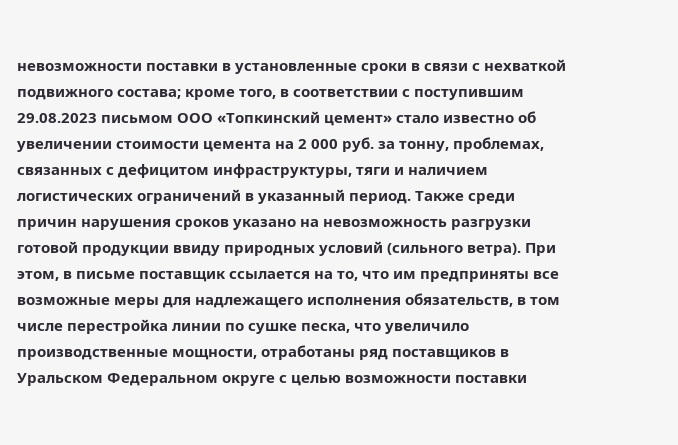невозможности поставки в установленные сроки в связи с нехваткой подвижного состава; кроме того, в соответствии с поступившим 29.08.2023 письмом ООО «Топкинский цемент» стало известно об увеличении стоимости цемента на 2 000 руб. за тонну, проблемах, связанных с дефицитом инфраструктуры, тяги и наличием логистических ограничений в указанный период. Также среди причин нарушения сроков указано на невозможность разгрузки готовой продукции ввиду природных условий (сильного ветра). При этом, в письме поставщик ссылается на то, что им предприняты все возможные меры для надлежащего исполнения обязательств, в том числе перестройка линии по сушке песка, что увеличило производственные мощности, отработаны ряд поставщиков в Уральском Федеральном округе с целью возможности поставки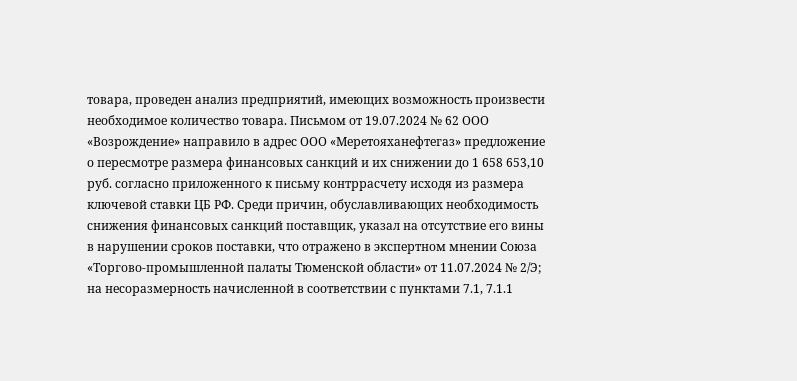товара, проведен анализ предприятий, имеющих возможность произвести необходимое количество товара. Письмом от 19.07.2024 № 62 ООО «Возрождение» направило в адрес ООО «Меретояханефтегаз» предложение о пересмотре размера финансовых санкций и их снижении до 1 658 653,10 руб. согласно приложенного к письму контррасчету исходя из размера ключевой ставки ЦБ РФ. Среди причин, обуславливающих необходимость снижения финансовых санкций поставщик, указал на отсутствие его вины в нарушении сроков поставки, что отражено в экспертном мнении Союза «Торгово-промышленной палаты Тюменской области» от 11.07.2024 № 2/Э; на несоразмерность начисленной в соответствии с пунктами 7.1, 7.1.1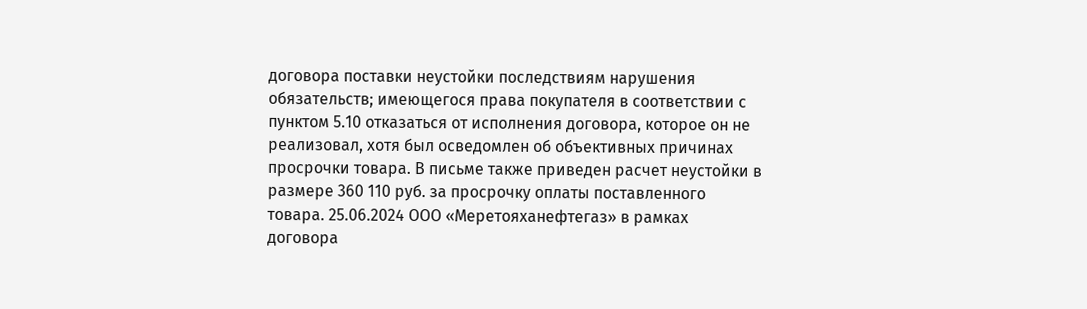договора поставки неустойки последствиям нарушения обязательств; имеющегося права покупателя в соответствии с пунктом 5.10 отказаться от исполнения договора, которое он не реализовал, хотя был осведомлен об объективных причинах просрочки товара. В письме также приведен расчет неустойки в размере 360 110 руб. за просрочку оплаты поставленного товара. 25.06.2024 ООО «Меретояханефтегаз» в рамках договора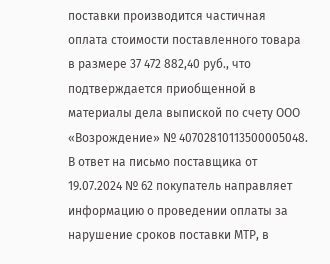поставки производится частичная оплата стоимости поставленного товара в размере 37 472 882,40 руб., что подтверждается приобщенной в материалы дела выпиской по счету ООО «Возрождение» № 40702810113500005048. В ответ на письмо поставщика от 19.07.2024 № 62 покупатель направляет информацию о проведении оплаты за нарушение сроков поставки МТР, в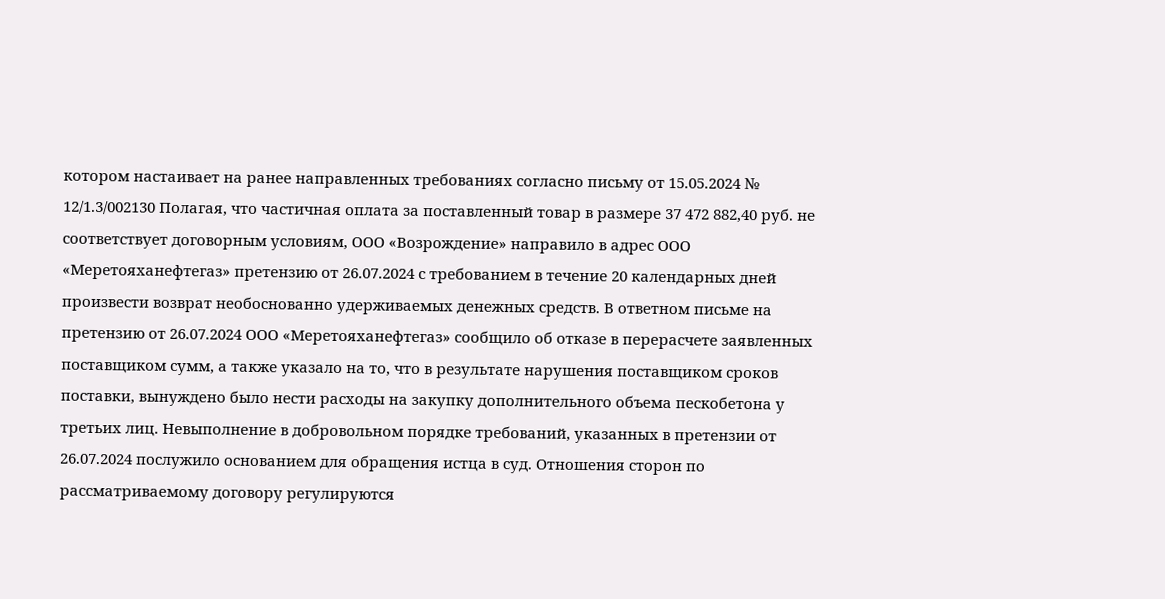котором настаивает на ранее направленных требованиях согласно письму от 15.05.2024 № 12/1.3/002130 Полагая, что частичная оплата за поставленный товар в размере 37 472 882,40 руб. не соответствует договорным условиям, ООО «Возрождение» направило в адрес ООО «Меретояханефтегаз» претензию от 26.07.2024 с требованием в течение 20 календарных дней произвести возврат необоснованно удерживаемых денежных средств. В ответном письме на претензию от 26.07.2024 ООО «Меретояханефтегаз» сообщило об отказе в перерасчете заявленных поставщиком сумм, а также указало на то, что в результате нарушения поставщиком сроков поставки, вынуждено было нести расходы на закупку дополнительного объема пескобетона у третьих лиц. Невыполнение в добровольном порядке требований, указанных в претензии от 26.07.2024 послужило основанием для обращения истца в суд. Отношения сторон по рассматриваемому договору регулируются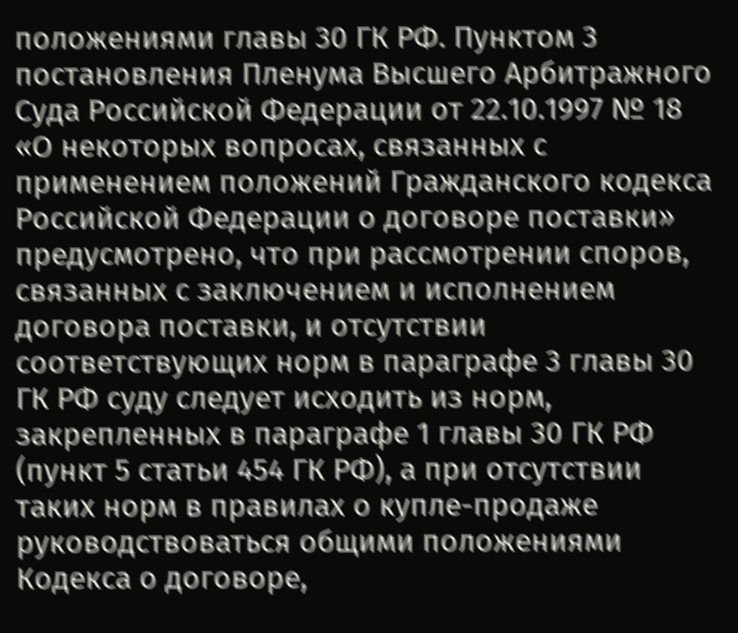положениями главы 30 ГК РФ. Пунктом 3 постановления Пленума Высшего Арбитражного Суда Российской Федерации от 22.10.1997 № 18 «О некоторых вопросах, связанных с применением положений Гражданского кодекса Российской Федерации о договоре поставки» предусмотрено, что при рассмотрении споров, связанных с заключением и исполнением договора поставки, и отсутствии соответствующих норм в параграфе 3 главы 30 ГК РФ суду следует исходить из норм, закрепленных в параграфе 1 главы 30 ГК РФ (пункт 5 статьи 454 ГК РФ), а при отсутствии таких норм в правилах о купле-продаже руководствоваться общими положениями Кодекса о договоре,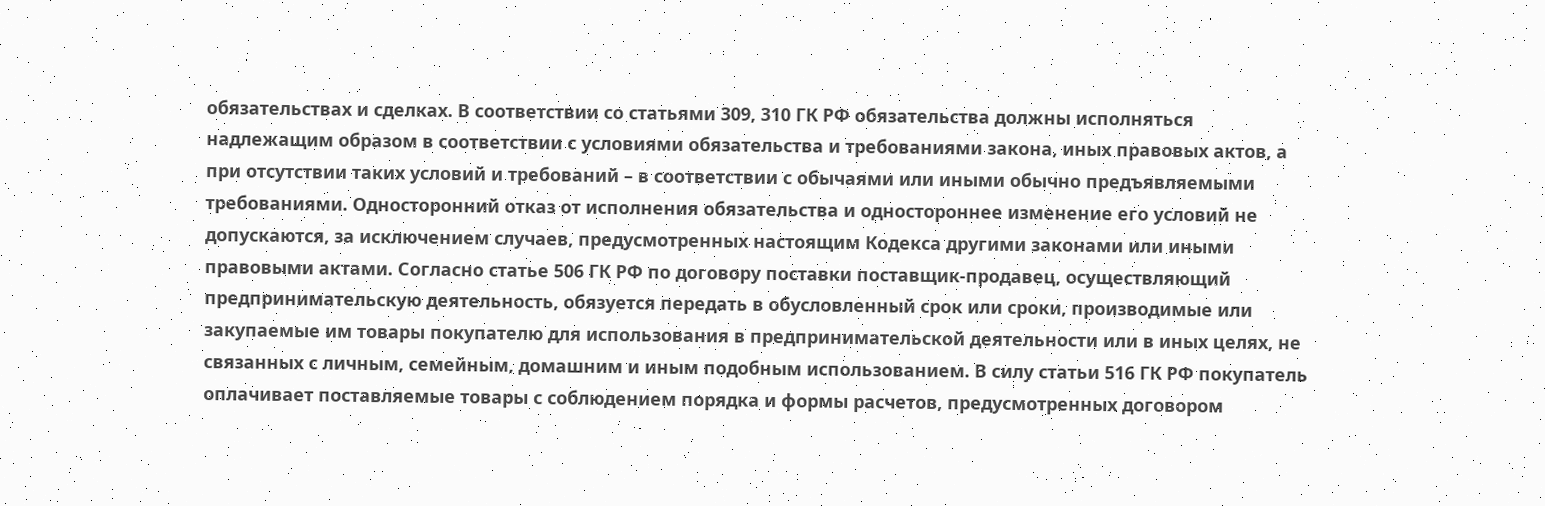обязательствах и сделках. В соответствии со статьями 309, 310 ГК РФ обязательства должны исполняться надлежащим образом в соответствии с условиями обязательства и требованиями закона, иных правовых актов, а при отсутствии таких условий и требований – в соответствии с обычаями или иными обычно предъявляемыми требованиями. Односторонний отказ от исполнения обязательства и одностороннее изменение его условий не допускаются, за исключением случаев, предусмотренных настоящим Кодекса другими законами или иными правовыми актами. Согласно статье 506 ГК РФ по договору поставки поставщик-продавец, осуществляющий предпринимательскую деятельность, обязуется передать в обусловленный срок или сроки, производимые или закупаемые им товары покупателю для использования в предпринимательской деятельности или в иных целях, не связанных с личным, семейным, домашним и иным подобным использованием. В силу статьи 516 ГК РФ покупатель оплачивает поставляемые товары с соблюдением порядка и формы расчетов, предусмотренных договором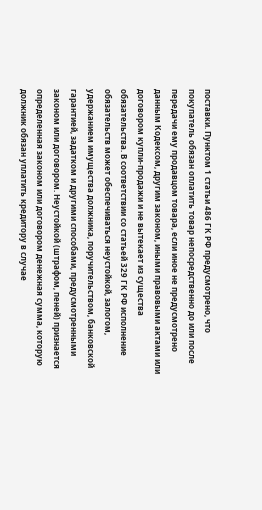поставки. Пунктом 1 статьи 486 ГК РФ предусмотрено, что покупатель обязан оплатить товар непосредственно до или после передачи ему продавцом товара, если иное не предусмотрено данным Кодексом, другим законом, иными правовыми актами или договором купли-продажи и не вытекает из существа обязательства. В соответствии со статьей 329 ГК РФ исполнение обязательств может обеспечиваться неустойкой, залогом, удержанием имущества должника, поручительством, банковской гарантией, задатком и другими способами, предусмотренными законом или договором. Неустойкой (штрафом, пеней) признается определенная законом или договором денежная сумма, которую должник обязан уплатить кредитору в случае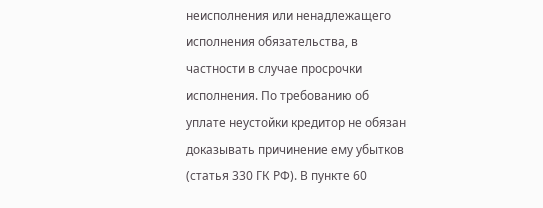неисполнения или ненадлежащего исполнения обязательства, в частности в случае просрочки исполнения. По требованию об уплате неустойки кредитор не обязан доказывать причинение ему убытков (статья 330 ГК РФ). В пункте 60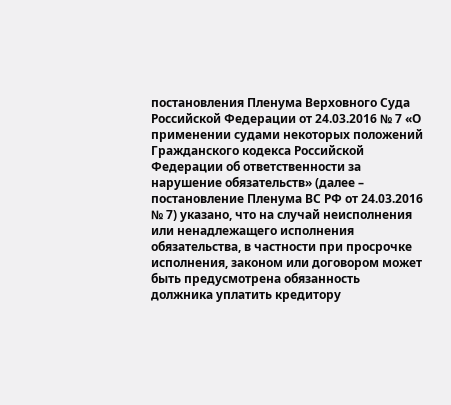постановления Пленума Верховного Суда Российской Федерации от 24.03.2016 № 7 «О применении судами некоторых положений Гражданского кодекса Российской Федерации об ответственности за нарушение обязательств» (далее – постановление Пленума ВС РФ от 24.03.2016 № 7) указано, что на случай неисполнения или ненадлежащего исполнения обязательства, в частности при просрочке исполнения, законом или договором может быть предусмотрена обязанность должника уплатить кредитору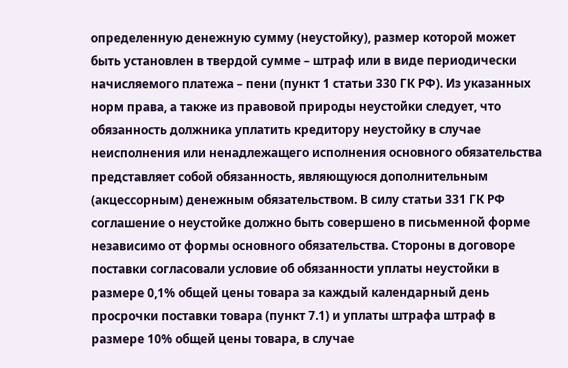определенную денежную сумму (неустойку), размер которой может быть установлен в твердой сумме – штраф или в виде периодически начисляемого платежа – пени (пункт 1 статьи 330 ГК РФ). Из указанных норм права, а также из правовой природы неустойки следует, что обязанность должника уплатить кредитору неустойку в случае неисполнения или ненадлежащего исполнения основного обязательства представляет собой обязанность, являющуюся дополнительным (акцессорным) денежным обязательством. В силу статьи 331 ГК РФ соглашение о неустойке должно быть совершено в письменной форме независимо от формы основного обязательства. Стороны в договоре поставки согласовали условие об обязанности уплаты неустойки в размере 0,1% общей цены товара за каждый календарный день просрочки поставки товара (пункт 7.1) и уплаты штрафа штраф в размере 10% общей цены товара, в случае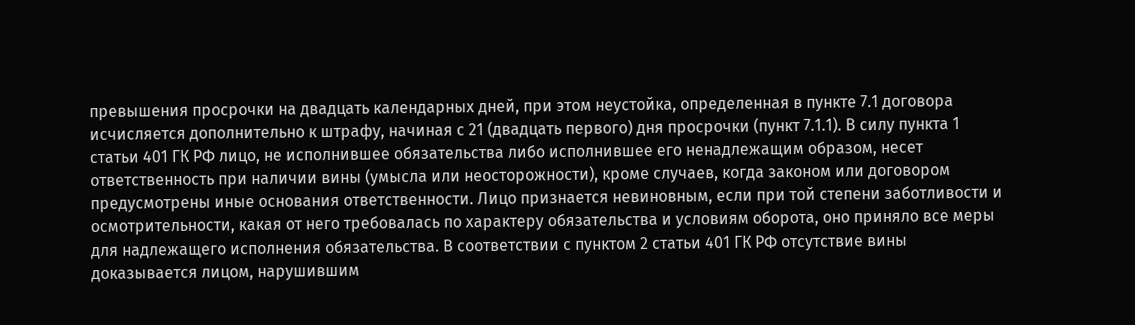превышения просрочки на двадцать календарных дней, при этом неустойка, определенная в пункте 7.1 договора исчисляется дополнительно к штрафу, начиная с 21 (двадцать первого) дня просрочки (пункт 7.1.1). В силу пункта 1 статьи 401 ГК РФ лицо, не исполнившее обязательства либо исполнившее его ненадлежащим образом, несет ответственность при наличии вины (умысла или неосторожности), кроме случаев, когда законом или договором предусмотрены иные основания ответственности. Лицо признается невиновным, если при той степени заботливости и осмотрительности, какая от него требовалась по характеру обязательства и условиям оборота, оно приняло все меры для надлежащего исполнения обязательства. В соответствии с пунктом 2 статьи 401 ГК РФ отсутствие вины доказывается лицом, нарушившим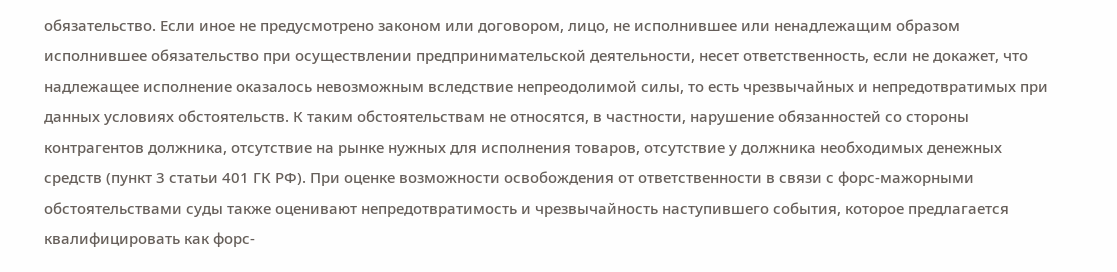обязательство. Если иное не предусмотрено законом или договором, лицо, не исполнившее или ненадлежащим образом исполнившее обязательство при осуществлении предпринимательской деятельности, несет ответственность, если не докажет, что надлежащее исполнение оказалось невозможным вследствие непреодолимой силы, то есть чрезвычайных и непредотвратимых при данных условиях обстоятельств. К таким обстоятельствам не относятся, в частности, нарушение обязанностей со стороны контрагентов должника, отсутствие на рынке нужных для исполнения товаров, отсутствие у должника необходимых денежных средств (пункт 3 статьи 401 ГК РФ). При оценке возможности освобождения от ответственности в связи с форс-мажорными обстоятельствами суды также оценивают непредотвратимость и чрезвычайность наступившего события, которое предлагается квалифицировать как форс-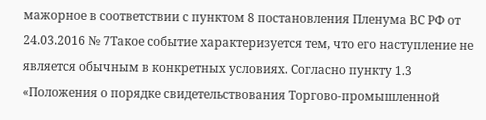мажорное в соответствии с пунктом 8 постановления Пленума ВС РФ от 24.03.2016 № 7Такое событие характеризуется тем, что его наступление не является обычным в конкретных условиях. Согласно пункту 1.3 «Положения о порядке свидетельствования Торгово-промышленной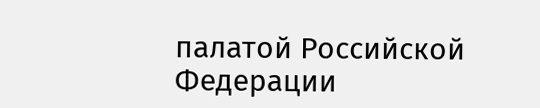палатой Российской Федерации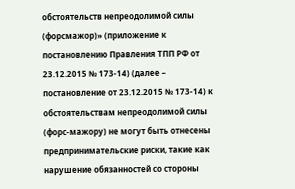обстоятельств непреодолимой силы (форсмажор)» (приложение к постановлению Правления ТПП РФ от 23.12.2015 № 173-14) (далее – постановление от 23.12.2015 № 173-14) к обстоятельствам непреодолимой силы (форс-мажору) не могут быть отнесены предпринимательские риски, такие как нарушение обязанностей со стороны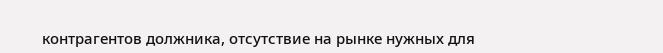контрагентов должника, отсутствие на рынке нужных для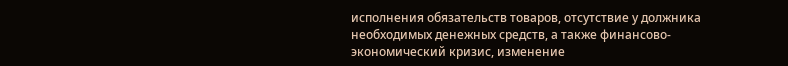исполнения обязательств товаров, отсутствие у должника необходимых денежных средств, а также финансово-экономический кризис, изменение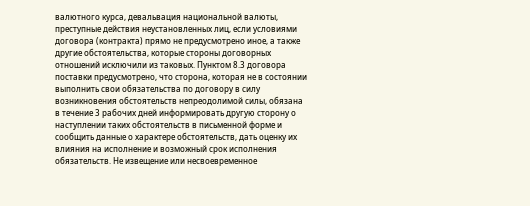валютного курса, девальвация национальной валюты, преступные действия неустановленных лиц, если условиями договора (контракта) прямо не предусмотрено иное, а также другие обстоятельства, которые стороны договорных отношений исключили из таковых. Пунктом 8.3 договора поставки предусмотрено, что сторона, которая не в состоянии выполнить свои обязательства по договору в силу возникновения обстоятельств непреодолимой силы, обязана в течение 3 рабочих дней информировать другую сторону о наступлении таких обстоятельств в письменной форме и сообщить данные о характере обстоятельств, дать оценку их влияния на исполнение и возможный срок исполнения обязательств. Не извещение или несвоевременное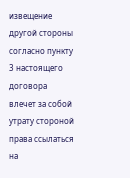извещение другой стороны согласно пункту 3 настоящего договора влечет за собой утрату стороной права ссылаться на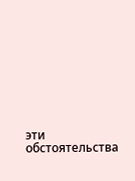эти обстоятельства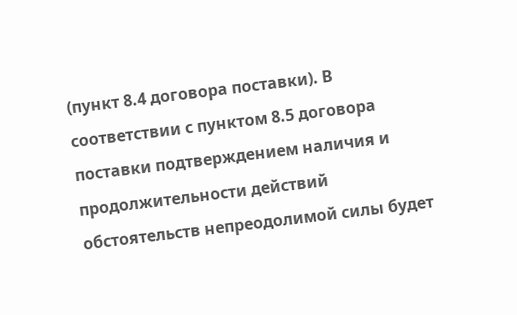(пункт 8.4 договора поставки). В соответствии с пунктом 8.5 договора поставки подтверждением наличия и продолжительности действий обстоятельств непреодолимой силы будет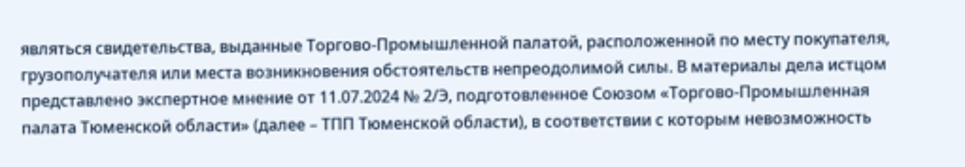являться свидетельства, выданные Торгово-Промышленной палатой, расположенной по месту покупателя, грузополучателя или места возникновения обстоятельств непреодолимой силы. В материалы дела истцом представлено экспертное мнение от 11.07.2024 № 2/Э, подготовленное Союзом «Торгово-Промышленная палата Тюменской области» (далее – ТПП Тюменской области), в соответствии с которым невозможность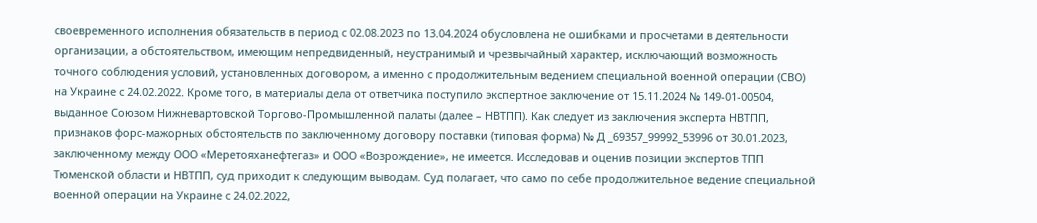своевременного исполнения обязательств в период с 02.08.2023 по 13.04.2024 обусловлена не ошибками и просчетами в деятельности организации, а обстоятельством, имеющим непредвиденный, неустранимый и чрезвычайный характер, исключающий возможность точного соблюдения условий, установленных договором, а именно с продолжительным ведением специальной военной операции (СВО) на Украине с 24.02.2022. Кроме того, в материалы дела от ответчика поступило экспертное заключение от 15.11.2024 № 149-01-00504, выданное Союзом Нижневартовской Торгово-Промышленной палаты (далее – НВТПП). Как следует из заключения эксперта НВТПП, признаков форс-мажорных обстоятельств по заключенному договору поставки (типовая форма) № Д _69357_99992_53996 от 30.01.2023, заключенному между ООО «Меретояханефтегаз» и ООО «Возрождение», не имеется. Исследовав и оценив позиции экспертов ТПП Тюменской области и НВТПП, суд приходит к следующим выводам. Суд полагает, что само по себе продолжительное ведение специальной военной операции на Украине с 24.02.2022,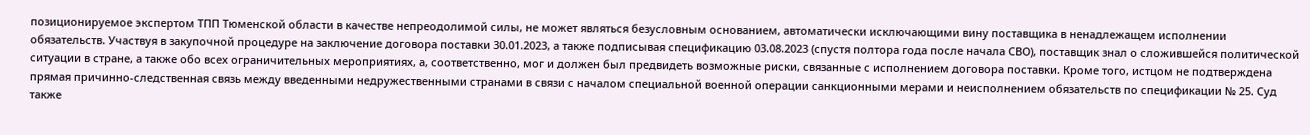позиционируемое экспертом ТПП Тюменской области в качестве непреодолимой силы, не может являться безусловным основанием, автоматически исключающими вину поставщика в ненадлежащем исполнении обязательств. Участвуя в закупочной процедуре на заключение договора поставки 30.01.2023, а также подписывая спецификацию 03.08.2023 (спустя полтора года после начала СВО), поставщик знал о сложившейся политической ситуации в стране, а также обо всех ограничительных мероприятиях, а, соответственно, мог и должен был предвидеть возможные риски, связанные с исполнением договора поставки. Кроме того, истцом не подтверждена прямая причинно-следственная связь между введенными недружественными странами в связи с началом специальной военной операции санкционными мерами и неисполнением обязательств по спецификации № 25. Суд также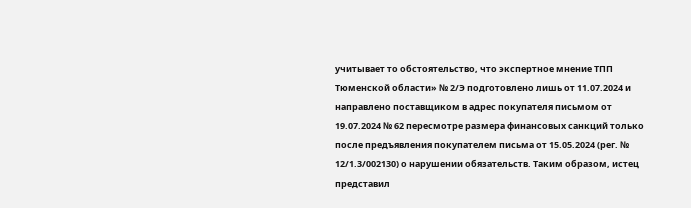учитывает то обстоятельство, что экспертное мнение ТПП Тюменской области» № 2/Э подготовлено лишь от 11.07.2024 и направлено поставщиком в адрес покупателя письмом от 19.07.2024 № 62 пересмотре размера финансовых санкций только после предъявления покупателем письма от 15.05.2024 (рег. № 12/1.3/002130) о нарушении обязательств. Таким образом, истец представил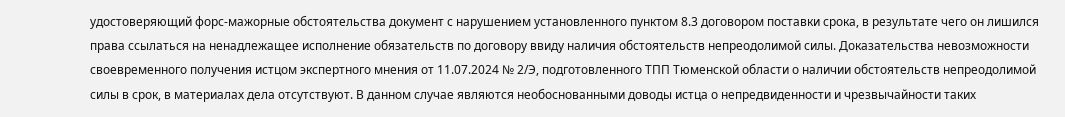удостоверяющий форс-мажорные обстоятельства документ с нарушением установленного пунктом 8.3 договором поставки срока, в результате чего он лишился права ссылаться на ненадлежащее исполнение обязательств по договору ввиду наличия обстоятельств непреодолимой силы. Доказательства невозможности своевременного получения истцом экспертного мнения от 11.07.2024 № 2/Э, подготовленного ТПП Тюменской области о наличии обстоятельств непреодолимой силы в срок, в материалах дела отсутствуют. В данном случае являются необоснованными доводы истца о непредвиденности и чрезвычайности таких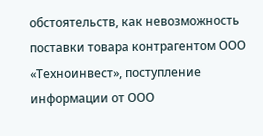обстоятельств, как невозможность поставки товара контрагентом ООО «Техноинвест», поступление информации от ООО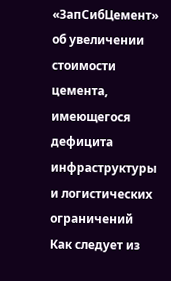«ЗапСибЦемент» об увеличении стоимости цемента, имеющегося дефицита инфраструктуры и логистических ограничений Как следует из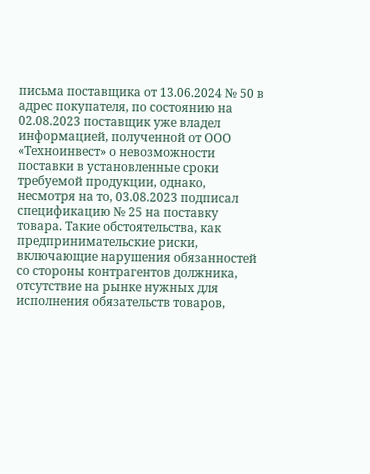письма поставщика от 13.06.2024 № 50 в адрес покупателя, по состоянию на 02.08.2023 поставщик уже владел информацией, полученной от ООО «Техноинвест» о невозможности поставки в установленные сроки требуемой продукции, однако, несмотря на то, 03.08.2023 подписал спецификацию № 25 на поставку товара. Такие обстоятельства, как предпринимательские риски, включающие нарушения обязанностей со стороны контрагентов должника, отсутствие на рынке нужных для исполнения обязательств товаров,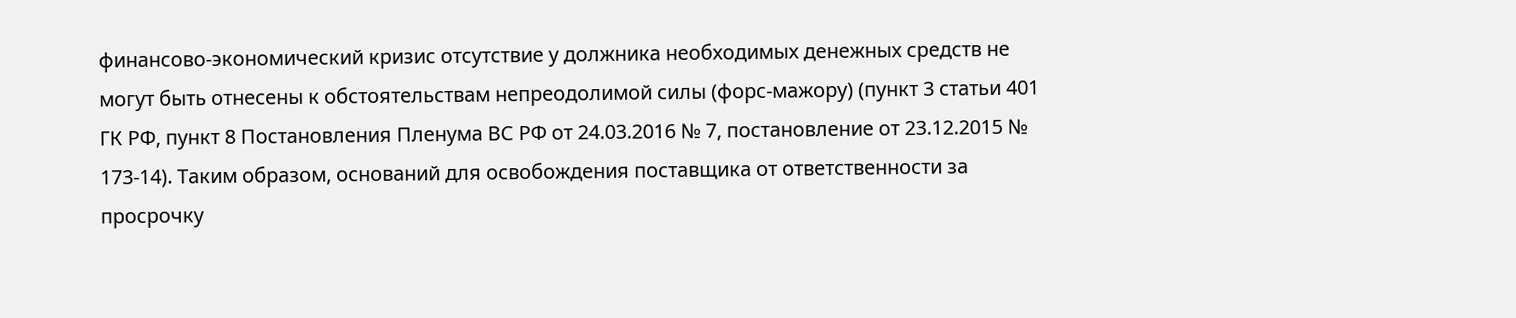финансово-экономический кризис отсутствие у должника необходимых денежных средств не могут быть отнесены к обстоятельствам непреодолимой силы (форс-мажору) (пункт 3 статьи 401 ГК РФ, пункт 8 Постановления Пленума ВС РФ от 24.03.2016 № 7, постановление от 23.12.2015 № 173-14). Таким образом, оснований для освобождения поставщика от ответственности за просрочку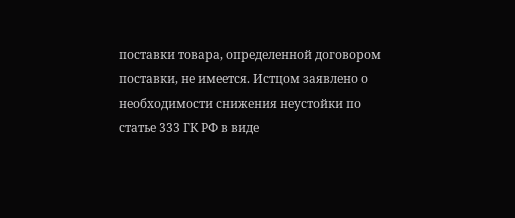поставки товара, определенной договором поставки, не имеется. Истцом заявлено о необходимости снижения неустойки по статье 333 ГК РФ в виде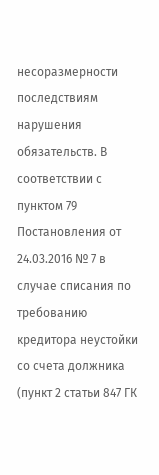несоразмерности последствиям нарушения обязательств. В соответствии с пунктом 79 Постановления от 24.03.2016 № 7 в случае списания по требованию кредитора неустойки со счета должника (пункт 2 статьи 847 ГК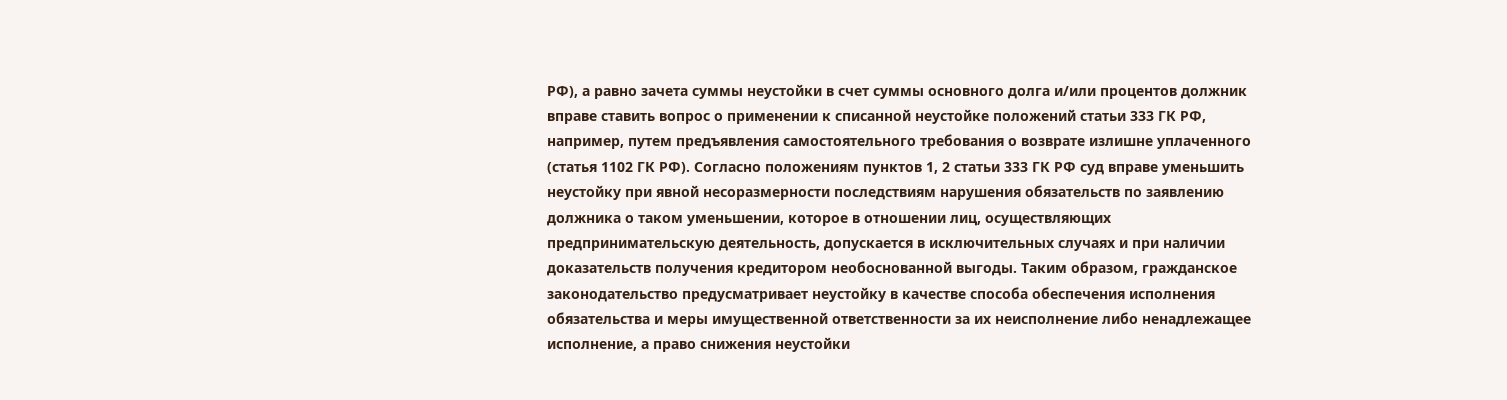РФ), а равно зачета суммы неустойки в счет суммы основного долга и/или процентов должник вправе ставить вопрос о применении к списанной неустойке положений статьи 333 ГК РФ, например, путем предъявления самостоятельного требования о возврате излишне уплаченного (статья 1102 ГК РФ). Согласно положениям пунктов 1, 2 статьи 333 ГК РФ суд вправе уменьшить неустойку при явной несоразмерности последствиям нарушения обязательств по заявлению должника о таком уменьшении, которое в отношении лиц, осуществляющих предпринимательскую деятельность, допускается в исключительных случаях и при наличии доказательств получения кредитором необоснованной выгоды. Таким образом, гражданское законодательство предусматривает неустойку в качестве способа обеспечения исполнения обязательства и меры имущественной ответственности за их неисполнение либо ненадлежащее исполнение, а право снижения неустойки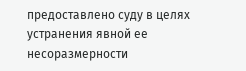предоставлено суду в целях устранения явной ее несоразмерности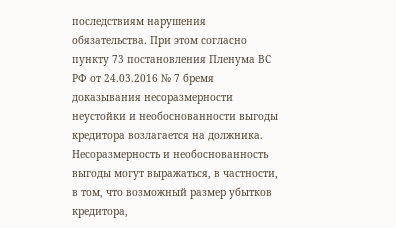последствиям нарушения обязательства. При этом согласно пункту 73 постановления Пленума ВС РФ от 24.03.2016 № 7 бремя доказывания несоразмерности неустойки и необоснованности выгоды кредитора возлагается на должника. Несоразмерность и необоснованность выгоды могут выражаться, в частности, в том, что возможный размер убытков кредитора,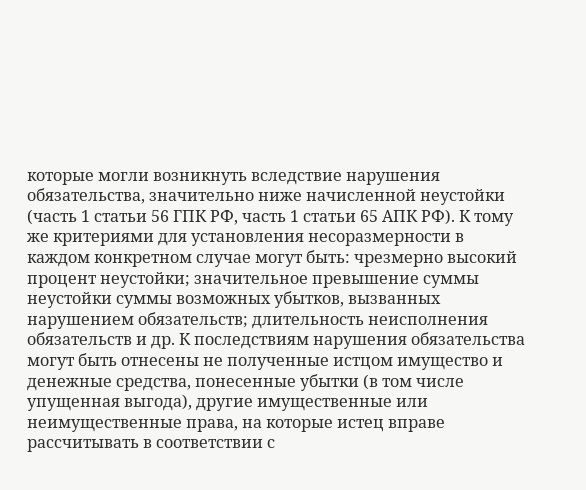которые могли возникнуть вследствие нарушения обязательства, значительно ниже начисленной неустойки (часть 1 статьи 56 ГПК РФ, часть 1 статьи 65 АПК РФ). К тому же критериями для установления несоразмерности в каждом конкретном случае могут быть: чрезмерно высокий процент неустойки; значительное превышение суммы неустойки суммы возможных убытков, вызванных нарушением обязательств; длительность неисполнения обязательств и др. К последствиям нарушения обязательства могут быть отнесены не полученные истцом имущество и денежные средства, понесенные убытки (в том числе упущенная выгода), другие имущественные или неимущественные права, на которые истец вправе рассчитывать в соответствии с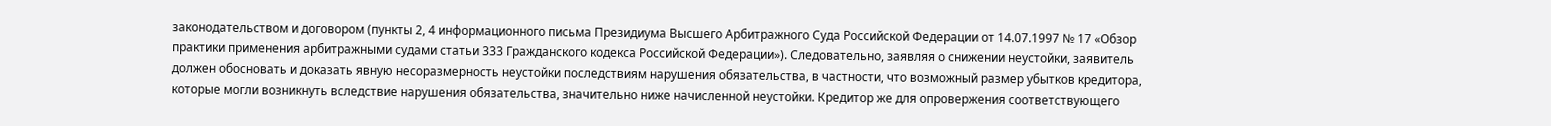законодательством и договором (пункты 2, 4 информационного письма Президиума Высшего Арбитражного Суда Российской Федерации от 14.07.1997 № 17 «Обзор практики применения арбитражными судами статьи 333 Гражданского кодекса Российской Федерации»). Следовательно, заявляя о снижении неустойки, заявитель должен обосновать и доказать явную несоразмерность неустойки последствиям нарушения обязательства, в частности, что возможный размер убытков кредитора, которые могли возникнуть вследствие нарушения обязательства, значительно ниже начисленной неустойки. Кредитор же для опровержения соответствующего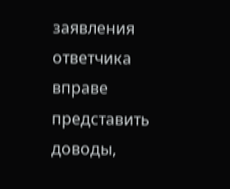заявления ответчика вправе представить доводы,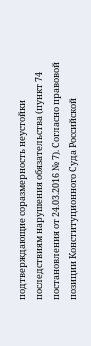подтверждающие соразмерность неустойки последствиям нарушения обязательства (пункт 74 постановления от 24.03.2016 № 7). Согласно правовой позиции Конституционного Суда Российской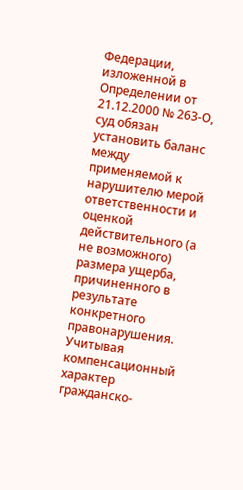Федерации, изложенной в Определении от 21.12.2000 № 263-О, суд обязан установить баланс между применяемой к нарушителю мерой ответственности и оценкой действительного (а не возможного) размера ущерба, причиненного в результате конкретного правонарушения. Учитывая компенсационный характер гражданско-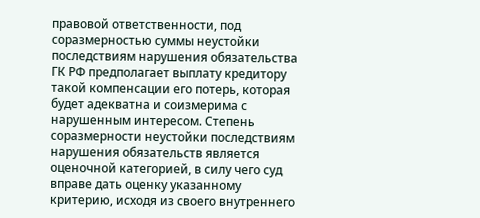правовой ответственности, под соразмерностью суммы неустойки последствиям нарушения обязательства ГК РФ предполагает выплату кредитору такой компенсации его потерь, которая будет адекватна и соизмерима с нарушенным интересом. Степень соразмерности неустойки последствиям нарушения обязательств является оценочной категорией, в силу чего суд вправе дать оценку указанному критерию, исходя из своего внутреннего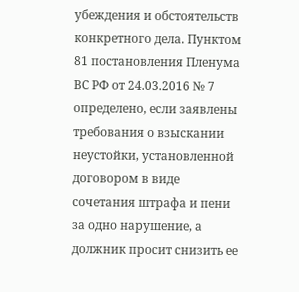убеждения и обстоятельств конкретного дела. Пунктом 81 постановления Пленума ВС РФ от 24.03.2016 № 7 определено, если заявлены требования о взыскании неустойки, установленной договором в виде сочетания штрафа и пени за одно нарушение, а должник просит снизить ее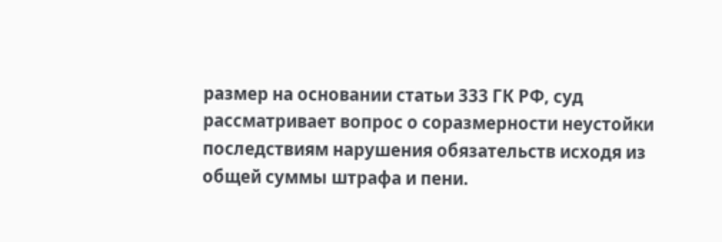размер на основании статьи 333 ГК РФ, суд рассматривает вопрос о соразмерности неустойки последствиям нарушения обязательств исходя из общей суммы штрафа и пени.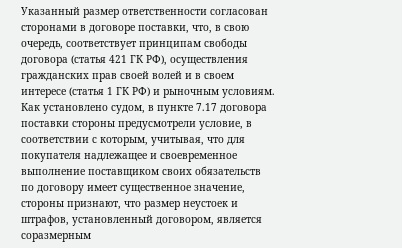Указанный размер ответственности согласован сторонами в договоре поставки, что, в свою очередь, соответствует принципам свободы договора (статья 421 ГК РФ), осуществления гражданских прав своей волей и в своем интересе (статья 1 ГК РФ) и рыночным условиям. Как установлено судом, в пункте 7.17 договора поставки стороны предусмотрели условие, в соответствии с которым, учитывая, что для покупателя надлежащее и своевременное выполнение поставщиком своих обязательств по договору имеет существенное значение, стороны признают, что размер неустоек и штрафов, установленный договором, является соразмерным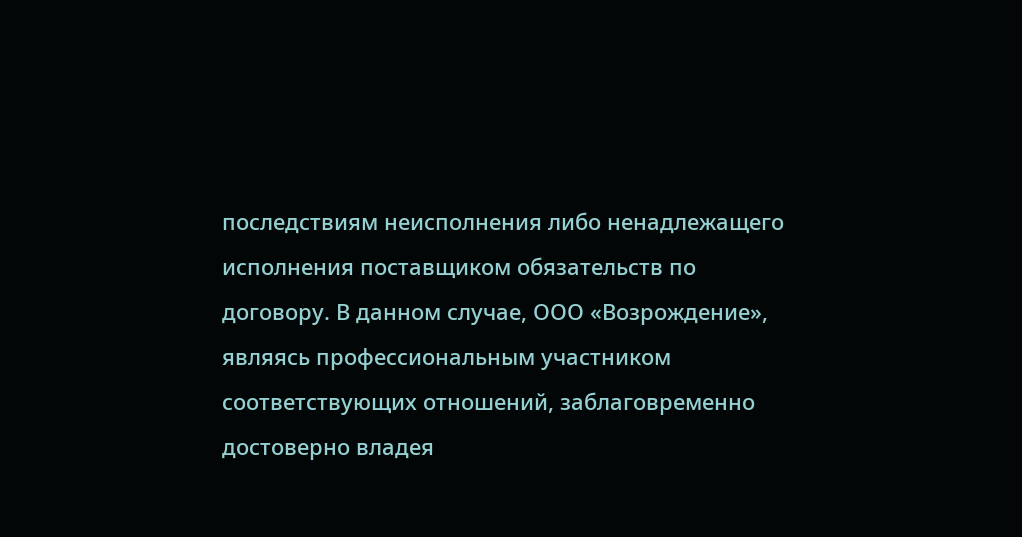последствиям неисполнения либо ненадлежащего исполнения поставщиком обязательств по договору. В данном случае, ООО «Возрождение», являясь профессиональным участником соответствующих отношений, заблаговременно достоверно владея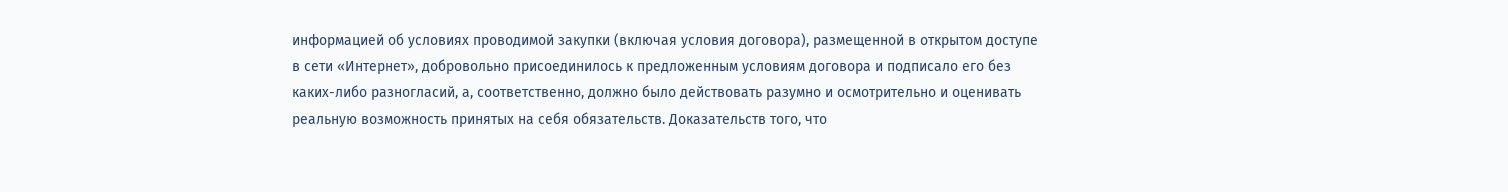информацией об условиях проводимой закупки (включая условия договора), размещенной в открытом доступе в сети «Интернет», добровольно присоединилось к предложенным условиям договора и подписало его без каких-либо разногласий, а, соответственно, должно было действовать разумно и осмотрительно и оценивать реальную возможность принятых на себя обязательств. Доказательств того, что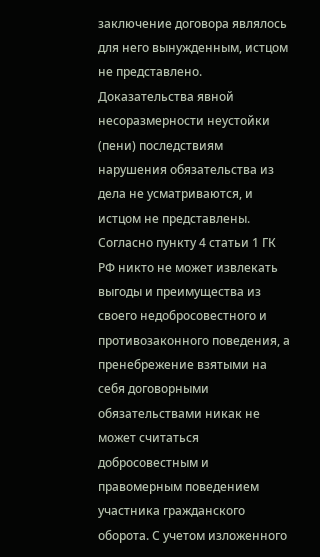заключение договора являлось для него вынужденным, истцом не представлено. Доказательства явной несоразмерности неустойки (пени) последствиям нарушения обязательства из дела не усматриваются, и истцом не представлены. Согласно пункту 4 статьи 1 ГК РФ никто не может извлекать выгоды и преимущества из своего недобросовестного и противозаконного поведения, а пренебрежение взятыми на себя договорными обязательствами никак не может считаться добросовестным и правомерным поведением участника гражданского оборота. С учетом изложенного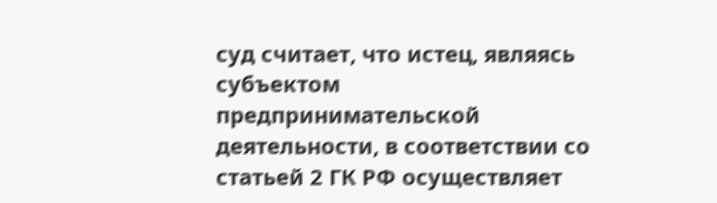суд считает, что истец, являясь субъектом предпринимательской деятельности, в соответствии со статьей 2 ГК РФ осуществляет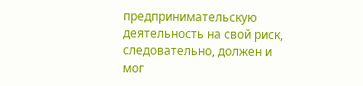предпринимательскую деятельность на свой риск, следовательно, должен и мог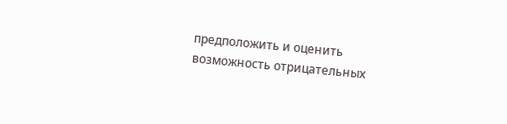предположить и оценить возможность отрицательных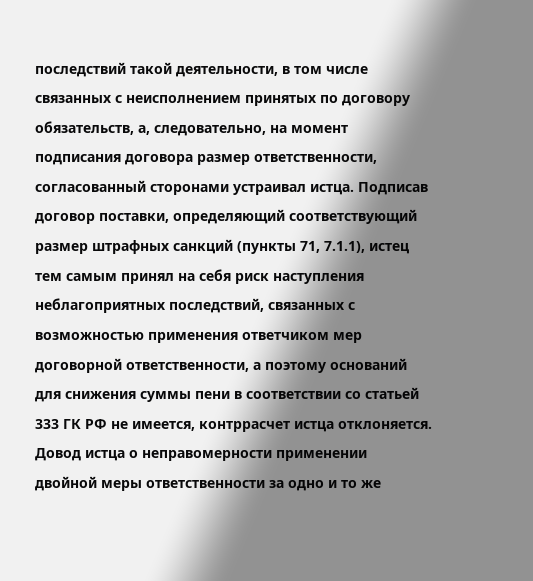последствий такой деятельности, в том числе связанных с неисполнением принятых по договору обязательств, а, следовательно, на момент подписания договора размер ответственности, согласованный сторонами устраивал истца. Подписав договор поставки, определяющий соответствующий размер штрафных санкций (пункты 71, 7.1.1), истец тем самым принял на себя риск наступления неблагоприятных последствий, связанных с возможностью применения ответчиком мер договорной ответственности, а поэтому оснований для снижения суммы пени в соответствии со статьей 333 ГК РФ не имеется, контррасчет истца отклоняется. Довод истца о неправомерности применении двойной меры ответственности за одно и то же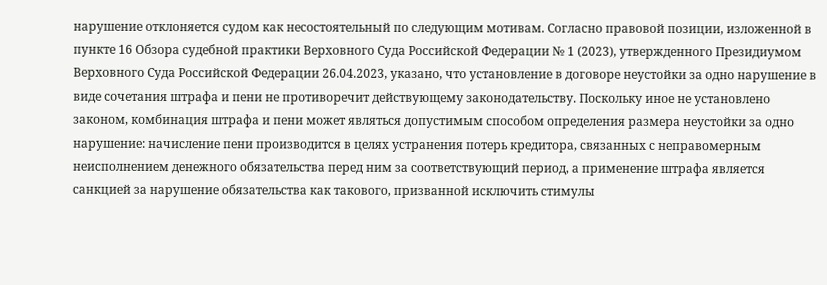нарушение отклоняется судом как несостоятельный по следующим мотивам. Согласно правовой позиции, изложенной в пункте 16 Обзора судебной практики Верховного Суда Российской Федерации № 1 (2023), утвержденного Президиумом Верховного Суда Российской Федерации 26.04.2023, указано, что установление в договоре неустойки за одно нарушение в виде сочетания штрафа и пени не противоречит действующему законодательству. Поскольку иное не установлено законом, комбинация штрафа и пени может являться допустимым способом определения размера неустойки за одно нарушение: начисление пени производится в целях устранения потерь кредитора, связанных с неправомерным неисполнением денежного обязательства перед ним за соответствующий период, а применение штрафа является санкцией за нарушение обязательства как такового, призванной исключить стимулы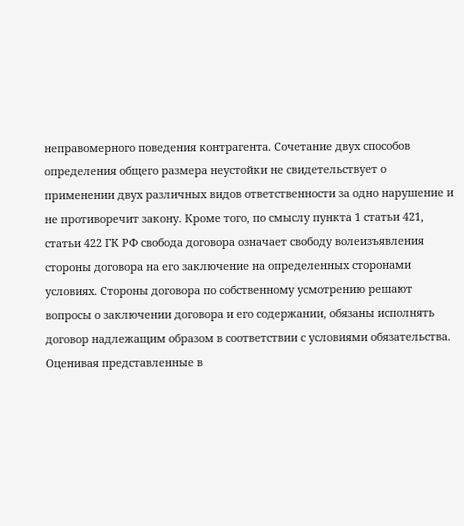неправомерного поведения контрагента. Сочетание двух способов определения общего размера неустойки не свидетельствует о применении двух различных видов ответственности за одно нарушение и не противоречит закону. Кроме того, по смыслу пункта 1 статьи 421, статьи 422 ГК РФ свобода договора означает свободу волеизъявления стороны договора на его заключение на определенных сторонами условиях. Стороны договора по собственному усмотрению решают вопросы о заключении договора и его содержании, обязаны исполнять договор надлежащим образом в соответствии с условиями обязательства. Оценивая представленные в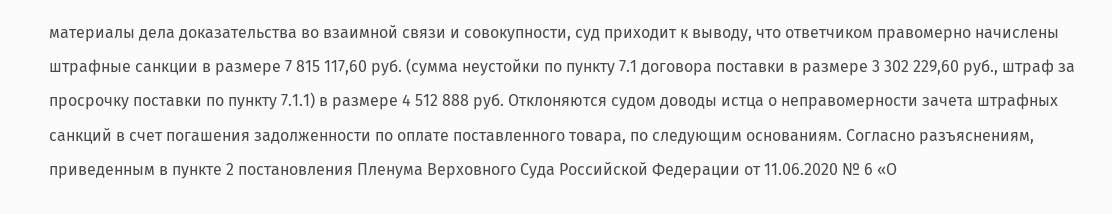материалы дела доказательства во взаимной связи и совокупности, суд приходит к выводу, что ответчиком правомерно начислены штрафные санкции в размере 7 815 117,60 руб. (сумма неустойки по пункту 7.1 договора поставки в размере 3 302 229,60 руб., штраф за просрочку поставки по пункту 7.1.1) в размере 4 512 888 руб. Отклоняются судом доводы истца о неправомерности зачета штрафных санкций в счет погашения задолженности по оплате поставленного товара, по следующим основаниям. Согласно разъяснениям, приведенным в пункте 2 постановления Пленума Верховного Суда Российской Федерации от 11.06.2020 № 6 «О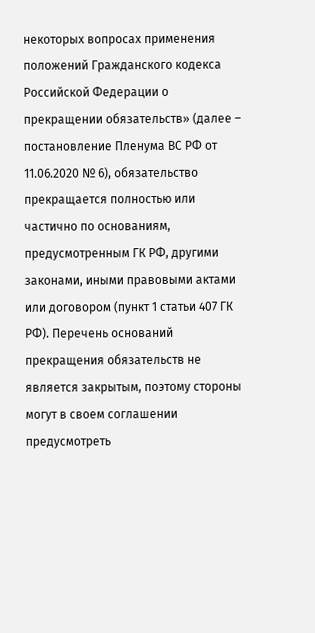некоторых вопросах применения положений Гражданского кодекса Российской Федерации о прекращении обязательств» (далее – постановление Пленума ВС РФ от 11.06.2020 № 6), обязательство прекращается полностью или частично по основаниям, предусмотренным ГК РФ, другими законами, иными правовыми актами или договором (пункт 1 статьи 407 ГК РФ). Перечень оснований прекращения обязательств не является закрытым, поэтому стороны могут в своем соглашении предусмотреть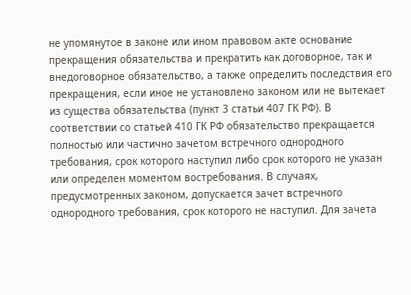не упомянутое в законе или ином правовом акте основание прекращения обязательства и прекратить как договорное, так и внедоговорное обязательство, а также определить последствия его прекращения, если иное не установлено законом или не вытекает из существа обязательства (пункт 3 статьи 407 ГК РФ). В соответствии со статьей 410 ГК РФ обязательство прекращается полностью или частично зачетом встречного однородного требования, срок которого наступил либо срок которого не указан или определен моментом востребования. В случаях, предусмотренных законом, допускается зачет встречного однородного требования, срок которого не наступил. Для зачета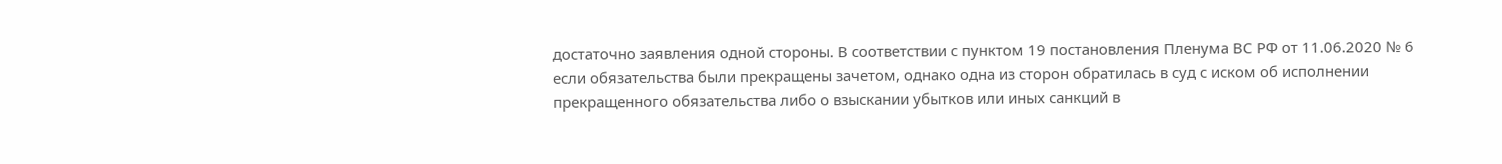достаточно заявления одной стороны. В соответствии с пунктом 19 постановления Пленума ВС РФ от 11.06.2020 № 6 если обязательства были прекращены зачетом, однако одна из сторон обратилась в суд с иском об исполнении прекращенного обязательства либо о взыскании убытков или иных санкций в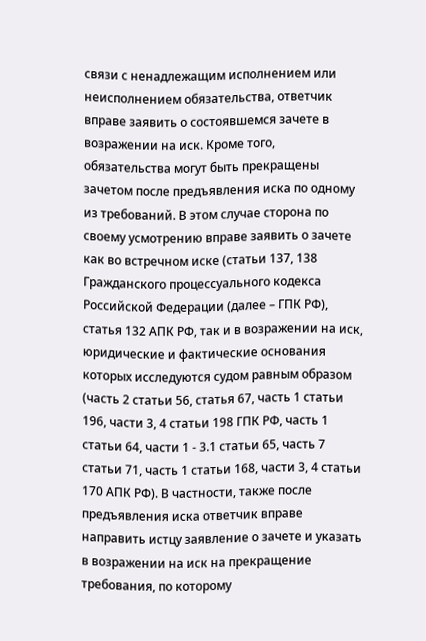связи с ненадлежащим исполнением или неисполнением обязательства, ответчик вправе заявить о состоявшемся зачете в возражении на иск. Кроме того, обязательства могут быть прекращены зачетом после предъявления иска по одному из требований. В этом случае сторона по своему усмотрению вправе заявить о зачете как во встречном иске (статьи 137, 138 Гражданского процессуального кодекса Российской Федерации (далее – ГПК РФ), статья 132 АПК РФ, так и в возражении на иск, юридические и фактические основания которых исследуются судом равным образом (часть 2 статьи 56, статья 67, часть 1 статьи 196, части 3, 4 статьи 198 ГПК РФ, часть 1 статьи 64, части 1 - 3.1 статьи 65, часть 7 статьи 71, часть 1 статьи 168, части 3, 4 статьи 170 АПК РФ). В частности, также после предъявления иска ответчик вправе направить истцу заявление о зачете и указать в возражении на иск на прекращение требования, по которому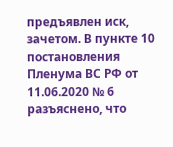предъявлен иск, зачетом. В пункте 10 постановления Пленума ВС РФ от 11.06.2020 № 6 разъяснено, что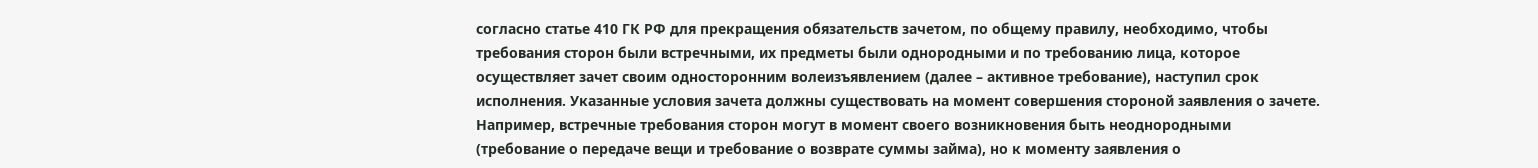согласно статье 410 ГК РФ для прекращения обязательств зачетом, по общему правилу, необходимо, чтобы требования сторон были встречными, их предметы были однородными и по требованию лица, которое осуществляет зачет своим односторонним волеизъявлением (далее – активное требование), наступил срок исполнения. Указанные условия зачета должны существовать на момент совершения стороной заявления о зачете. Например, встречные требования сторон могут в момент своего возникновения быть неоднородными (требование о передаче вещи и требование о возврате суммы займа), но к моменту заявления о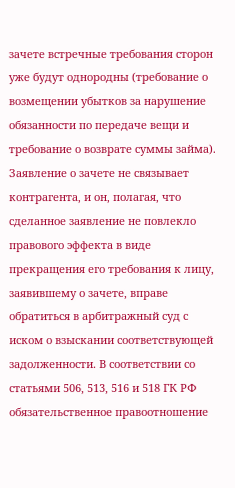зачете встречные требования сторон уже будут однородны (требование о возмещении убытков за нарушение обязанности по передаче вещи и требование о возврате суммы займа). Заявление о зачете не связывает контрагента, и он, полагая, что сделанное заявление не повлекло правового эффекта в виде прекращения его требования к лицу, заявившему о зачете, вправе обратиться в арбитражный суд с иском о взыскании соответствующей задолженности. В соответствии со статьями 506, 513, 516 и 518 ГК РФ обязательственное правоотношение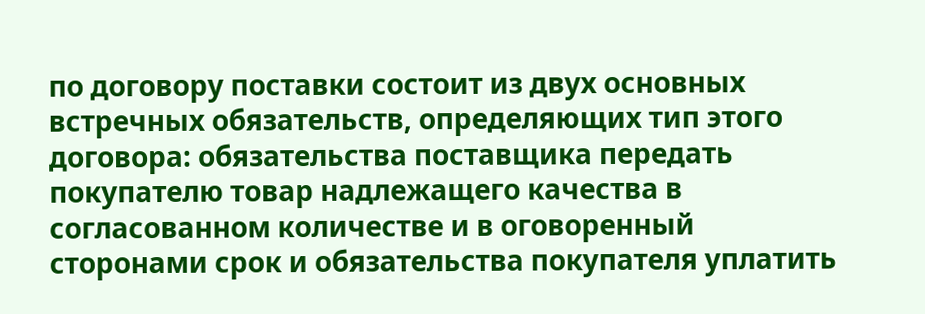по договору поставки состоит из двух основных встречных обязательств, определяющих тип этого договора: обязательства поставщика передать покупателю товар надлежащего качества в согласованном количестве и в оговоренный сторонами срок и обязательства покупателя уплатить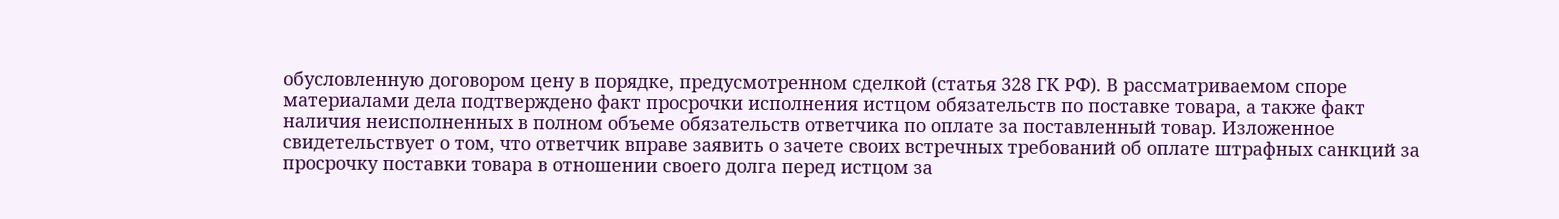обусловленную договором цену в порядке, предусмотренном сделкой (статья 328 ГК РФ). В рассматриваемом споре материалами дела подтверждено факт просрочки исполнения истцом обязательств по поставке товара, а также факт наличия неисполненных в полном объеме обязательств ответчика по оплате за поставленный товар. Изложенное свидетельствует о том, что ответчик вправе заявить о зачете своих встречных требований об оплате штрафных санкций за просрочку поставки товара в отношении своего долга перед истцом за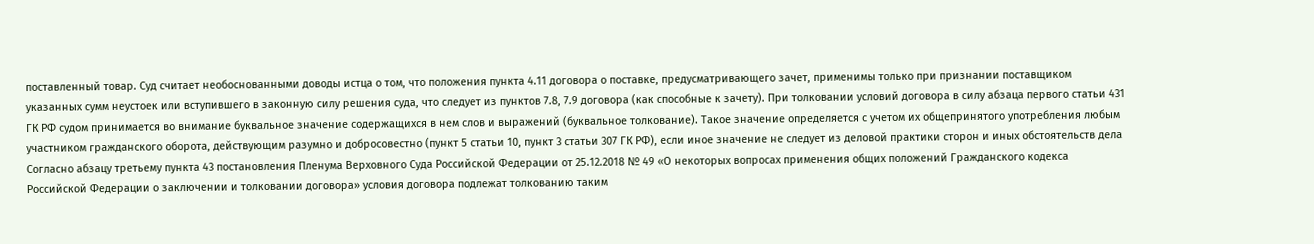поставленный товар. Суд считает необоснованными доводы истца о том, что положения пункта 4.11 договора о поставке, предусматривающего зачет, применимы только при признании поставщиком указанных сумм неустоек или вступившего в законную силу решения суда, что следует из пунктов 7.8, 7.9 договора (как способные к зачету). При толковании условий договора в силу абзаца первого статьи 431 ГК РФ судом принимается во внимание буквальное значение содержащихся в нем слов и выражений (буквальное толкование). Такое значение определяется с учетом их общепринятого употребления любым участником гражданского оборота, действующим разумно и добросовестно (пункт 5 статьи 10, пункт 3 статьи 307 ГК РФ), если иное значение не следует из деловой практики сторон и иных обстоятельств дела Согласно абзацу третьему пункта 43 постановления Пленума Верховного Суда Российской Федерации от 25.12.2018 № 49 «О некоторых вопросах применения общих положений Гражданского кодекса Российской Федерации о заключении и толковании договора» условия договора подлежат толкованию таким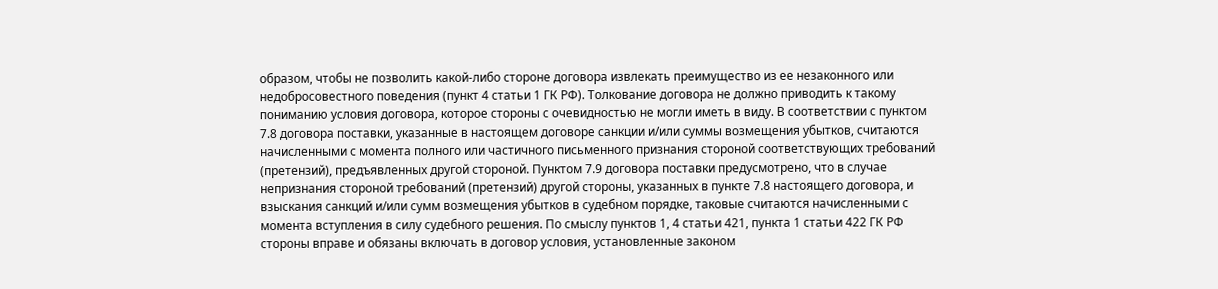образом, чтобы не позволить какой-либо стороне договора извлекать преимущество из ее незаконного или недобросовестного поведения (пункт 4 статьи 1 ГК РФ). Толкование договора не должно приводить к такому пониманию условия договора, которое стороны с очевидностью не могли иметь в виду. В соответствии с пунктом 7.8 договора поставки, указанные в настоящем договоре санкции и/или суммы возмещения убытков, считаются начисленными с момента полного или частичного письменного признания стороной соответствующих требований (претензий), предъявленных другой стороной. Пунктом 7.9 договора поставки предусмотрено, что в случае непризнания стороной требований (претензий) другой стороны, указанных в пункте 7.8 настоящего договора, и взыскания санкций и/или сумм возмещения убытков в судебном порядке, таковые считаются начисленными с момента вступления в силу судебного решения. По смыслу пунктов 1, 4 статьи 421, пункта 1 статьи 422 ГК РФ стороны вправе и обязаны включать в договор условия, установленные законом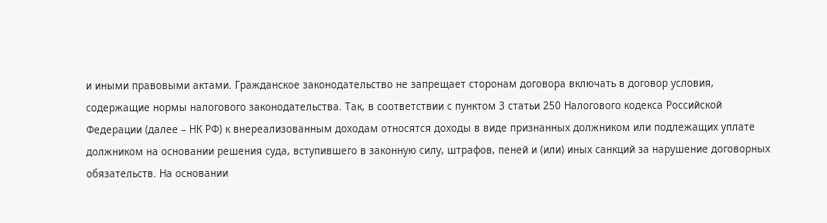и иными правовыми актами. Гражданское законодательство не запрещает сторонам договора включать в договор условия, содержащие нормы налогового законодательства. Так, в соответствии с пунктом 3 статьи 250 Налогового кодекса Российской Федерации (далее – НК РФ) к внереализованным доходам относятся доходы в виде признанных должником или подлежащих уплате должником на основании решения суда, вступившего в законную силу, штрафов, пеней и (или) иных санкций за нарушение договорных обязательств. На основании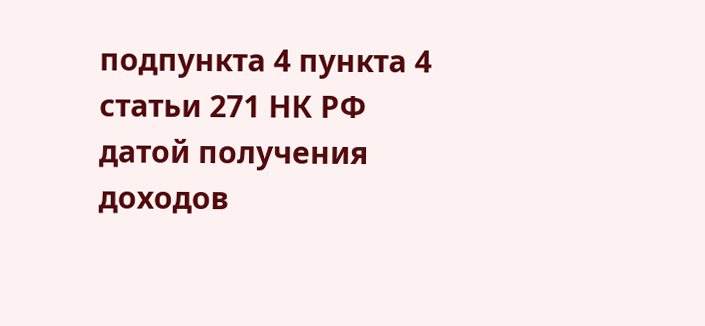подпункта 4 пункта 4 статьи 271 НК РФ датой получения доходов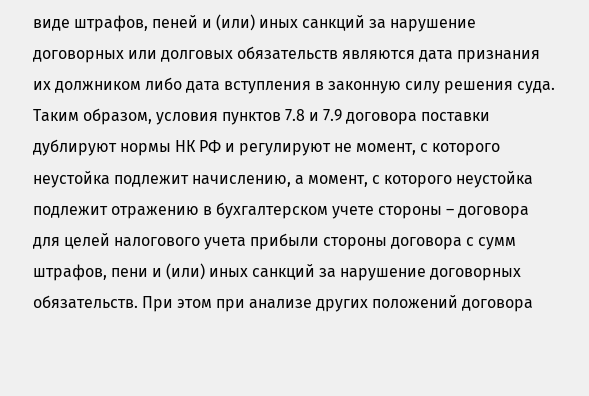виде штрафов, пеней и (или) иных санкций за нарушение договорных или долговых обязательств являются дата признания их должником либо дата вступления в законную силу решения суда. Таким образом, условия пунктов 7.8 и 7.9 договора поставки дублируют нормы НК РФ и регулируют не момент, с которого неустойка подлежит начислению, а момент, с которого неустойка подлежит отражению в бухгалтерском учете стороны – договора для целей налогового учета прибыли стороны договора с сумм штрафов, пени и (или) иных санкций за нарушение договорных обязательств. При этом при анализе других положений договора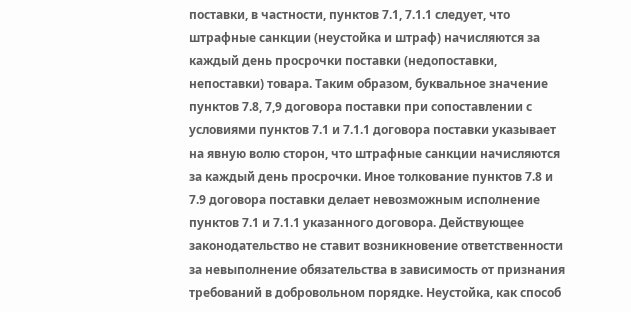поставки, в частности, пунктов 7.1, 7.1.1 следует, что штрафные санкции (неустойка и штраф) начисляются за каждый день просрочки поставки (недопоставки, непоставки) товара. Таким образом, буквальное значение пунктов 7.8, 7,9 договора поставки при сопоставлении с условиями пунктов 7.1 и 7.1.1 договора поставки указывает на явную волю сторон, что штрафные санкции начисляются за каждый день просрочки. Иное толкование пунктов 7.8 и 7.9 договора поставки делает невозможным исполнение пунктов 7.1 и 7.1.1 указанного договора. Действующее законодательство не ставит возникновение ответственности за невыполнение обязательства в зависимость от признания требований в добровольном порядке. Неустойка, как способ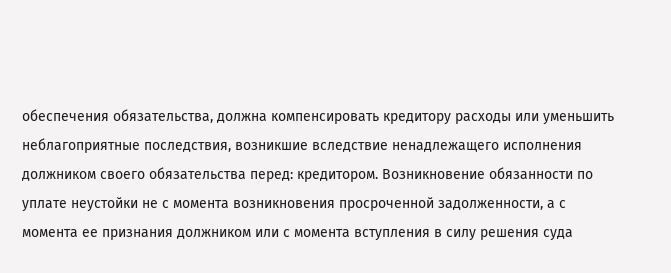обеспечения обязательства, должна компенсировать кредитору расходы или уменьшить неблагоприятные последствия, возникшие вследствие ненадлежащего исполнения должником своего обязательства перед: кредитором. Возникновение обязанности по уплате неустойки не с момента возникновения просроченной задолженности, а с момента ее признания должником или с момента вступления в силу решения суда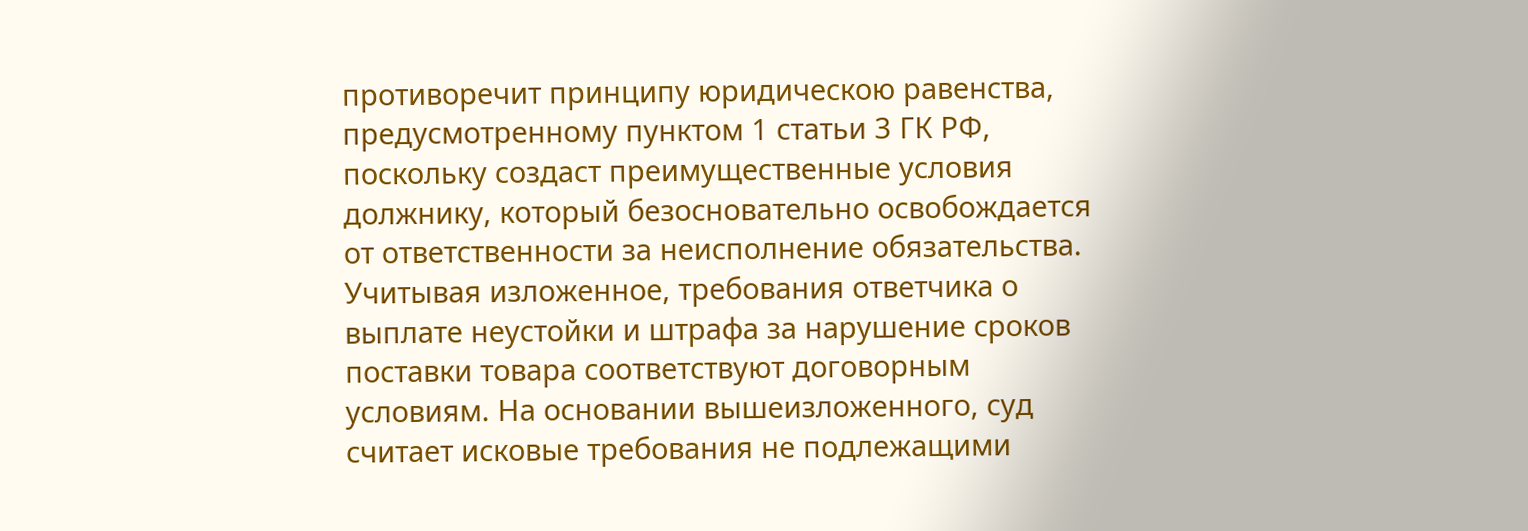противоречит принципу юридическою равенства, предусмотренному пунктом 1 статьи 3 ГК РФ, поскольку создаст преимущественные условия должнику, который безосновательно освобождается от ответственности за неисполнение обязательства. Учитывая изложенное, требования ответчика о выплате неустойки и штрафа за нарушение сроков поставки товара соответствуют договорным условиям. На основании вышеизложенного, суд считает исковые требования не подлежащими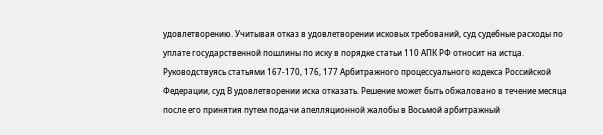удовлетворению. Учитывая отказ в удовлетворении исковых требований, суд судебные расходы по уплате государственной пошлины по иску в порядке статьи 110 АПК РФ относит на истца. Руководствуясь статьями 167-170, 176, 177 Арбитражного процессуального кодекса Российской Федерации, суд В удовлетворении иска отказать. Решение может быть обжаловано в течение месяца после его принятия путем подачи апелляционной жалобы в Восьмой арбитражный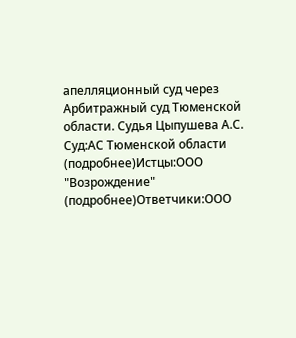апелляционный суд через Арбитражный суд Тюменской области. Судья Цыпушева А.С. Суд:АС Тюменской области (подробнее)Истцы:ООО "Возрождение" (подробнее)Ответчики:ООО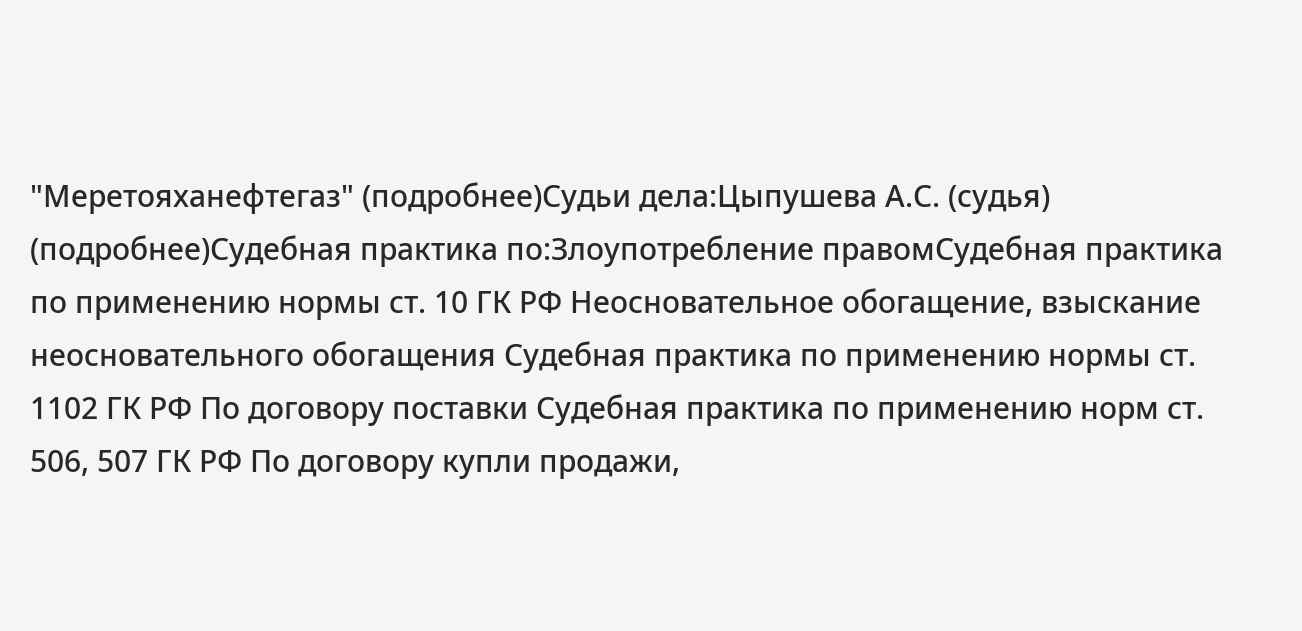"Меретояханефтегаз" (подробнее)Судьи дела:Цыпушева А.С. (судья) (подробнее)Судебная практика по:Злоупотребление правомСудебная практика по применению нормы ст. 10 ГК РФ Неосновательное обогащение, взыскание неосновательного обогащения Судебная практика по применению нормы ст. 1102 ГК РФ По договору поставки Судебная практика по применению норм ст. 506, 507 ГК РФ По договору купли продажи,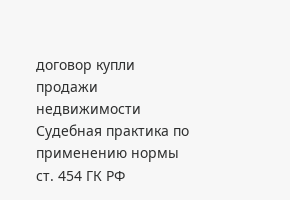договор купли продажи недвижимости Судебная практика по применению нормы ст. 454 ГК РФ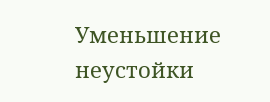Уменьшение неустойки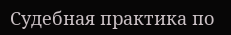Судебная практика по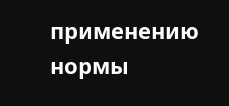применению нормы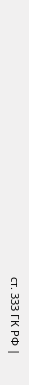ст. 333 ГК РФ |